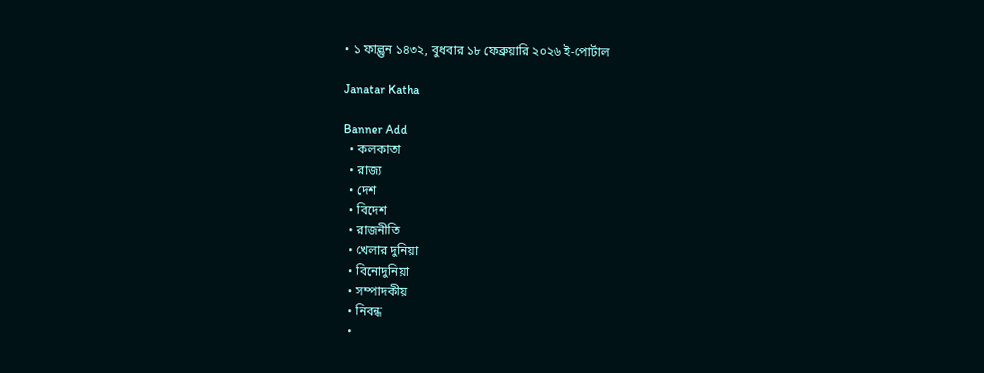• ১ ফাল্গুন ১৪৩২, বুধবার ১৮ ফেব্রুয়ারি ২০২৬ ই-পোর্টাল

Janatar Katha

Banner Add
  • কলকাতা
  • রাজ্য
  • দেশ
  • বিদেশ
  • রাজনীতি
  • খেলার দুনিয়া
  • বিনোদুনিয়া
  • সম্পাদকীয়
  • নিবন্ধ
  •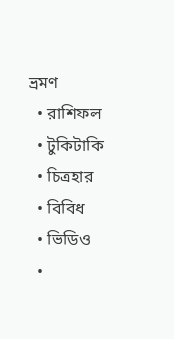ভ্রমণ
  • রাশিফল
  • টুকিটাকি
  • চিত্রহার
  • বিবিধ
  • ভিডিও
  •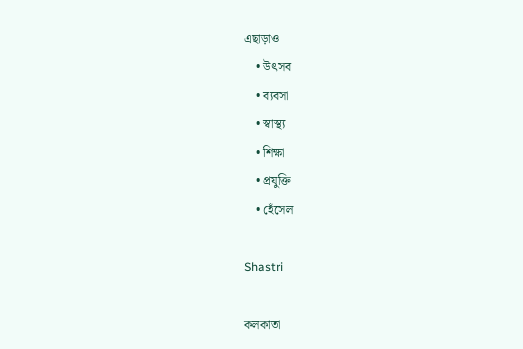এছাড়াও
    • উৎসব
    • ব্যবসা
    • স্বাস্থ্য
    • শিক্ষা
    • প্রযুক্তি
    • হেঁসেল

Shastri

কলকাতা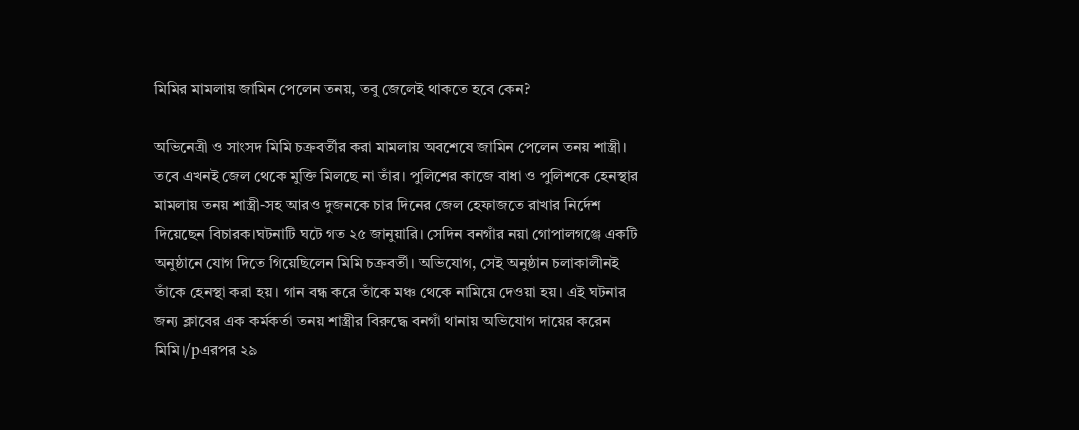মিমির মামলায় জামিন পেলেন তনয়, তবু জেলেই থাকতে হবে কেন?

অভিনেত্রী ও সাংসদ মিমি চক্রবর্তীর করা মামলায় অবশেষে জামিন পেলেন তনয় শাস্ত্রী। তবে এখনই জেল থেকে মুক্তি মিলছে না তাঁর। পুলিশের কাজে বাধা ও পুলিশকে হেনস্থার মামলায় তনয় শাস্ত্রী-সহ আরও দুজনকে চার দিনের জেল হেফাজতে রাখার নির্দেশ দিয়েছেন বিচারক।ঘটনাটি ঘটে গত ২৫ জানুয়ারি। সেদিন বনগাঁর নয়া গোপালগঞ্জে একটি অনুষ্ঠানে যোগ দিতে গিয়েছিলেন মিমি চক্রবর্তী। অভিযোগ, সেই অনুষ্ঠান চলাকালীনই তাঁকে হেনস্থা করা হয়। গান বন্ধ করে তাঁকে মঞ্চ থেকে নামিয়ে দেওয়া হয়। এই ঘটনার জন্য ক্লাবের এক কর্মকর্তা তনয় শাস্ত্রীর বিরুদ্ধে বনগাঁ থানায় অভিযোগ দায়ের করেন মিমি।/pএরপর ২৯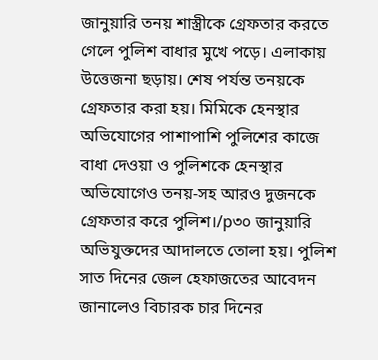জানুয়ারি তনয় শাস্ত্রীকে গ্রেফতার করতে গেলে পুলিশ বাধার মুখে পড়ে। এলাকায় উত্তেজনা ছড়ায়। শেষ পর্যন্ত তনয়কে গ্রেফতার করা হয়। মিমিকে হেনস্থার অভিযোগের পাশাপাশি পুলিশের কাজে বাধা দেওয়া ও পুলিশকে হেনস্থার অভিযোগেও তনয়-সহ আরও দুজনকে গ্রেফতার করে পুলিশ।/p৩০ জানুয়ারি অভিযুক্তদের আদালতে তোলা হয়। পুলিশ সাত দিনের জেল হেফাজতের আবেদন জানালেও বিচারক চার দিনের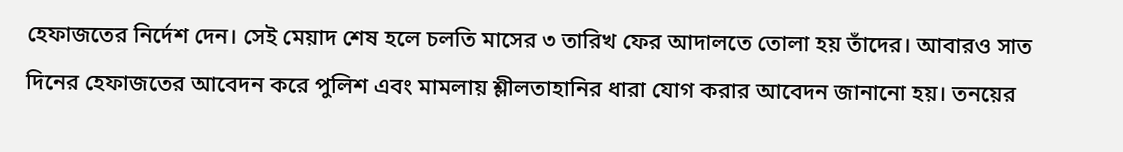হেফাজতের নির্দেশ দেন। সেই মেয়াদ শেষ হলে চলতি মাসের ৩ তারিখ ফের আদালতে তোলা হয় তাঁদের। আবারও সাত দিনের হেফাজতের আবেদন করে পুলিশ এবং মামলায় শ্লীলতাহানির ধারা যোগ করার আবেদন জানানো হয়। তনয়ের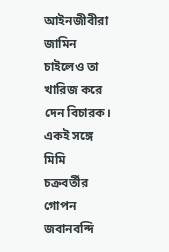আইনজীবীরা জামিন চাইলেও তা খারিজ করে দেন বিচারক। একই সঙ্গে মিমি চক্রবর্তীর গোপন জবানবন্দি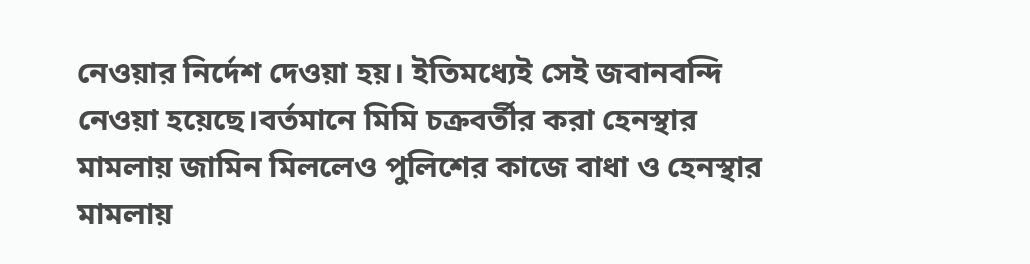নেওয়ার নির্দেশ দেওয়া হয়। ইতিমধ্যেই সেই জবানবন্দি নেওয়া হয়েছে।বর্তমানে মিমি চক্রবর্তীর করা হেনস্থার মামলায় জামিন মিললেও পুলিশের কাজে বাধা ও হেনস্থার মামলায়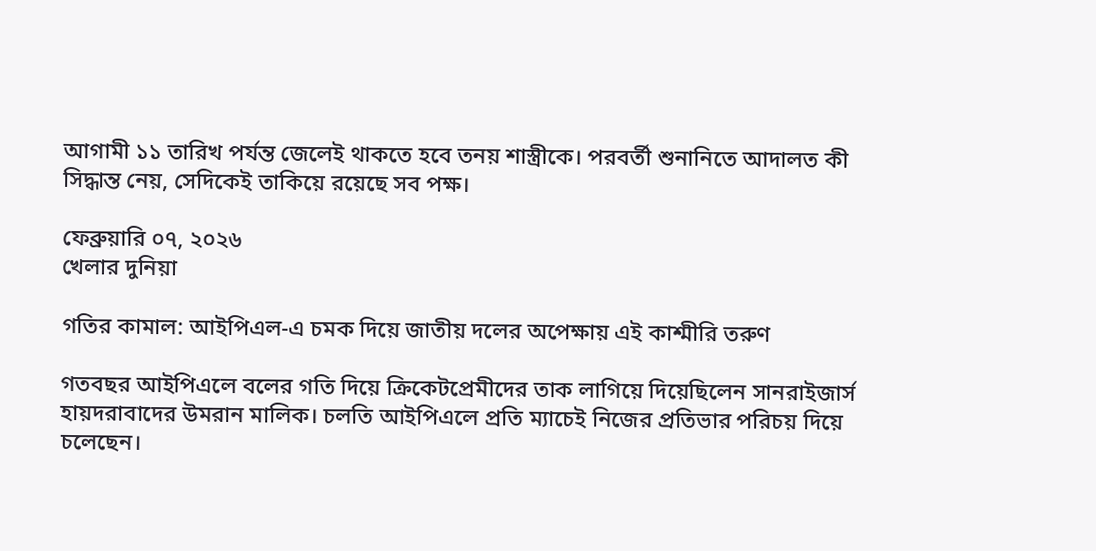আগামী ১১ তারিখ পর্যন্ত জেলেই থাকতে হবে তনয় শাস্ত্রীকে। পরবর্তী শুনানিতে আদালত কী সিদ্ধান্ত নেয়, সেদিকেই তাকিয়ে রয়েছে সব পক্ষ।

ফেব্রুয়ারি ০৭, ২০২৬
খেলার দুনিয়া

গতির কামাল: আইপিএল-এ চমক দিয়ে জাতীয় দলের অপেক্ষায় এই কাশ্মীরি তরুণ

গতবছর আইপিএলে বলের গতি দিয়ে ক্রিকেটপ্রেমীদের তাক লাগিয়ে দিয়েছিলেন সানরাইজার্স হায়দরাবাদের উমরান মালিক। চলতি আইপিএলে প্রতি ম্যাচেই নিজের প্রতিভার পরিচয় দিয়ে চলেছেন।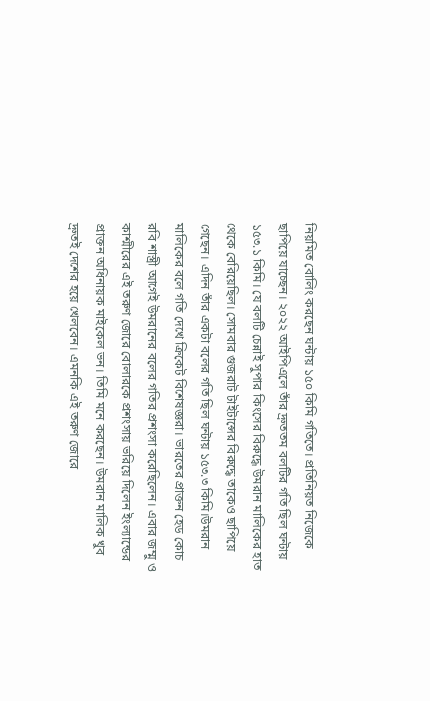নিয়মিত বোলিং করছেন ঘন্টায় ১৫০ কিমি গতিতে। প্রতিনিয়ত নিজেকে ছাপিয়ে যাচ্ছেন। ২০২২ আইপিএলে তাঁর দ্রুততম বলটির গতি ছিল ঘন্টায় ১৫৩.১ কিমি। যে বলটি চেন্নাই সুপার কিংসের বিরুদ্ধে উমরান মালিকের হাত থেকে বেরিয়েছিল। সোমবার গুজরাট টাইটান্সের বিরুদ্ধে তাকেও ছাপিয়ে গেছেন। এদিন তাঁর একটা বলের গতি ছিল ঘন্টায় ১৫৩.৩ কিমি।উমরান মালিকের বলে গতি দেখে ক্রিকেট বিশেষজ্ঞরা। ভারতের প্রাক্তন হেড কোচ রবি শাস্ত্রী আগেই উমরানের বলের গতির প্রশংসা করেছিলেন। এবার জম্মু ও কাশ্মীরের এই তরুণ জোরে বোলারকে প্রশংসায় ভরিয়ে দিলেন ইংল্যান্ডের প্রাক্তন অধিনায়ক মাইকেল ভন। তিমি মনে করছেন। উমরান মালিক খুব দ্রুতই দেশের হয়ে খেলবেন। এমনকি এই তরুণ জোরে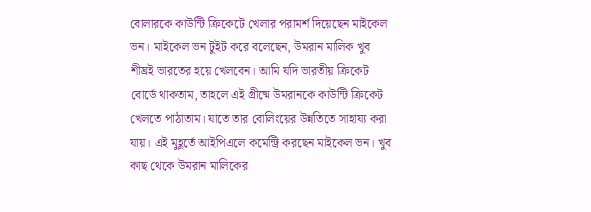বোলারকে কাউন্টি ক্রিকেটে খেলার পরামর্শ দিয়েছেন মাইকেল ভন। মাইকেল ভন টুইট করে বলেছেন, উমরান মালিক খুব শীঘ্রই ভারতের হয়ে খেলবেন। আমি যদি ভারতীয় ক্রিকেট বোর্ডে থাকতাম, তাহলে এই গ্রীষ্মে উমরানকে কাউন্টি ক্রিকেট খেলতে পাঠাতাম। যাতে তার বোলিংয়ের উন্নতিতে সাহায্য করা যায়। এই মুহূর্তে আইপিএলে কমেন্ট্রি করছেন মাইকেল ভন। খুব কাছ থেকে উমরান মালিকের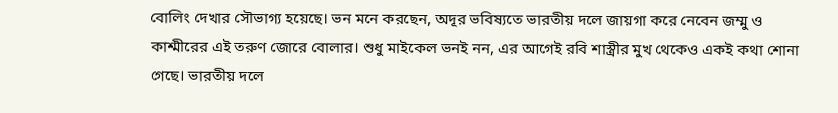বোলিং দেখার সৌভাগ্য হয়েছে। ভন মনে করছেন, অদূর ভবিষ্যতে ভারতীয় দলে জায়গা করে নেবেন জম্মু ও কাশ্মীরের এই তরুণ জোরে বোলার। শুধু মাইকেল ভনই নন, এর আগেই রবি শাস্ত্রীর মুখ থেকেও একই কথা শোনা গেছে। ভারতীয় দলে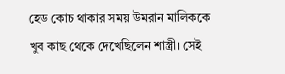হেড কোচ থাকার সময় উমরান মালিককে খুব কাছ থেকে দেখেছিলেন শাস্ত্রী। সেই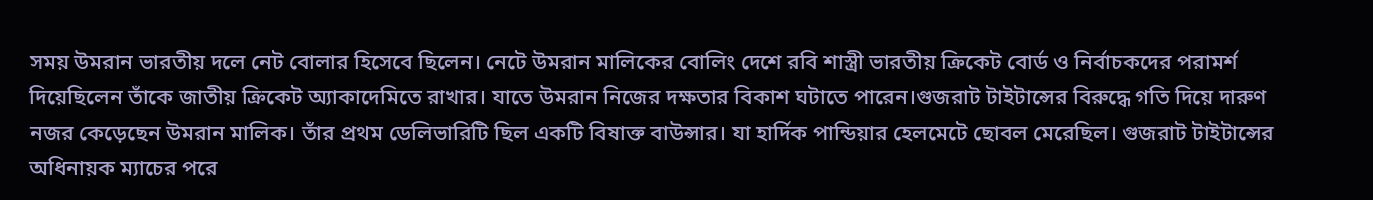সময় উমরান ভারতীয় দলে নেট বোলার হিসেবে ছিলেন। নেটে উমরান মালিকের বোলিং দেশে রবি শাস্ত্রী ভারতীয় ক্রিকেট বোর্ড ও নির্বাচকদের পরামর্শ দিয়েছিলেন তাঁকে জাতীয় ক্রিকেট অ্যাকাদেমিতে রাখার। যাতে উমরান নিজের দক্ষতার বিকাশ ঘটাতে পারেন।গুজরাট টাইটান্সের বিরুদ্ধে গতি দিয়ে দারুণ নজর কেড়েছেন উমরান মালিক। তাঁর প্রথম ডেলিভারিটি ছিল একটি বিষাক্ত বাউন্সার। যা হার্দিক পান্ডিয়ার হেলমেটে ছোবল মেরেছিল। গুজরাট টাইটান্সের অধিনায়ক ম্যাচের পরে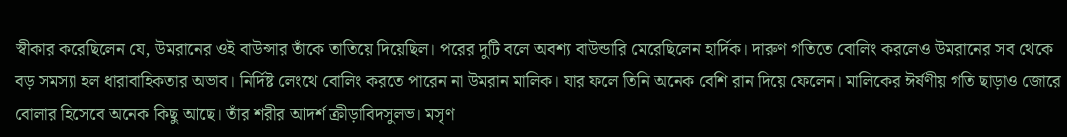স্বীকার করেছিলেন যে, উমরানের ওই বাউন্সার তাঁকে তাতিয়ে দিয়েছিল। পরের দুটি বলে অবশ্য বাউন্ডারি মেরেছিলেন হার্দিক। দারুণ গতিতে বোলিং করলেও উমরানের সব থেকে বড় সমস্যা হল ধারাবাহিকতার অভাব। নির্দিষ্ট লেংথে বোলিং করতে পারেন না উমরান মালিক। যার ফলে তিনি অনেক বেশি রান দিয়ে ফেলেন। মালিকের ঈর্ষণীয় গতি ছাড়াও জোরে বোলার হিসেবে অনেক কিছু আছে। তাঁর শরীর আদর্শ ক্রীড়াবিদসুলভ। মসৃণ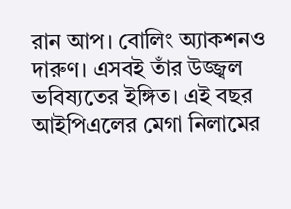রান আপ। বোলিং অ্যাকশনও দারুণ। এসবই তাঁর উজ্জ্বল ভবিষ্যতের ইঙ্গিত। এই বছর আইপিএলের মেগা নিলামের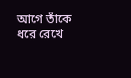আগে তাঁকে ধরে রেখে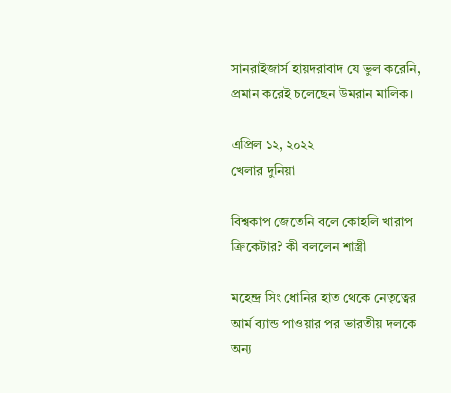সানরাইজার্স হায়দরাবাদ যে ভুল করেনি, প্রমান করেই চলেছেন উমরান মালিক।

এপ্রিল ১২, ২০২২
খেলার দুনিয়া

বিশ্বকাপ জেতেনি বলে কোহলি খারাপ ক্রিকেটার? কী বললেন শাস্ত্রী

মহেন্দ্র সিং ধোনির হাত থেকে নেতৃত্বের আর্ম ব্যান্ড পাওয়ার পর ভারতীয় দলকে অন্য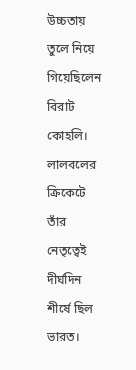উচ্চতায় তুলে নিয়ে গিয়েছিলেন বিরাট কোহলি। লালবলের ক্রিকেটে তাঁর নেতৃত্বেই দীর্ঘদিন শীর্ষে ছিল ভারত।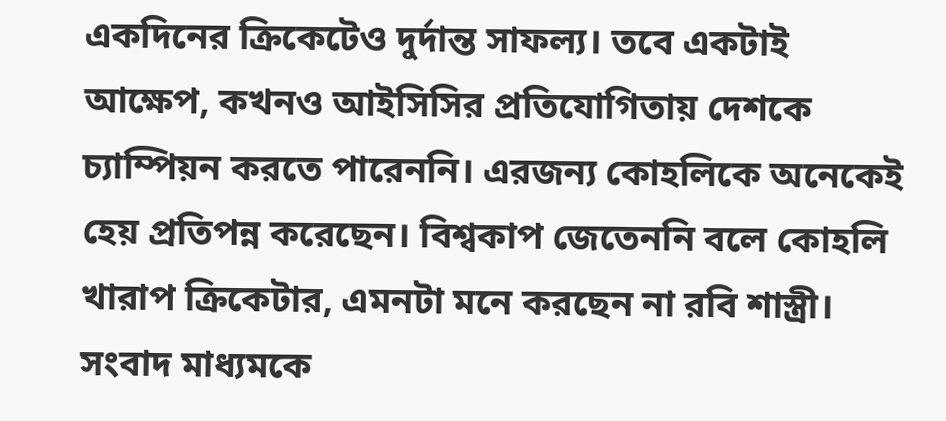একদিনের ক্রিকেটেও দুর্দান্ত সাফল্য। তবে একটাই আক্ষেপ, কখনও আইসিসির প্রতিযোগিতায় দেশকে চ্যাম্পিয়ন করতে পারেননি। এরজন্য কোহলিকে অনেকেই হেয় প্রতিপন্ন করেছেন। বিশ্বকাপ জেতেননি বলে কোহলি খারাপ ক্রিকেটার, এমনটা মনে করছেন না রবি শাস্ত্রী। সংবাদ মাধ্যমকে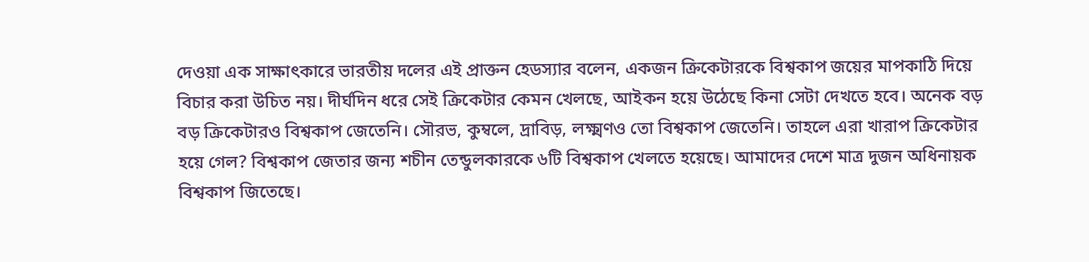দেওয়া এক সাক্ষাৎকারে ভারতীয় দলের এই প্রাক্তন হেডস্যার বলেন, একজন ক্রিকেটারকে বিশ্বকাপ জয়ের মাপকাঠি দিয়ে বিচার করা উচিত নয়। দীর্ঘদিন ধরে সেই ক্রিকেটার কেমন খেলছে, আইকন হয়ে উঠেছে কিনা সেটা দেখতে হবে। অনেক বড় বড় ক্রিকেটারও বিশ্বকাপ জেতেনি। সৌরভ, কুম্বলে, দ্রাবিড়, লক্ষ্মণও তো বিশ্বকাপ জেতেনি। তাহলে এরা খারাপ ক্রিকেটার হয়ে গেল? বিশ্বকাপ জেতার জন্য শচীন তেন্ডুলকারকে ৬টি বিশ্বকাপ খেলতে হয়েছে। আমাদের দেশে মাত্র দুজন অধিনায়ক বিশ্বকাপ জিতেছে।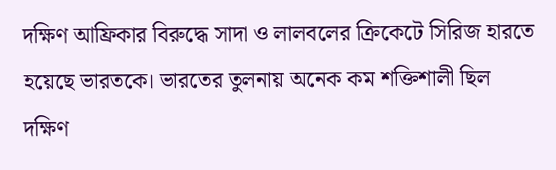দক্ষিণ আফ্রিকার বিরুদ্ধে সাদা ও লালবলের ক্রিকেটে সিরিজ হারতে হয়েছে ভারতকে। ভারতের তুলনায় অনেক কম শক্তিশালী ছিল দক্ষিণ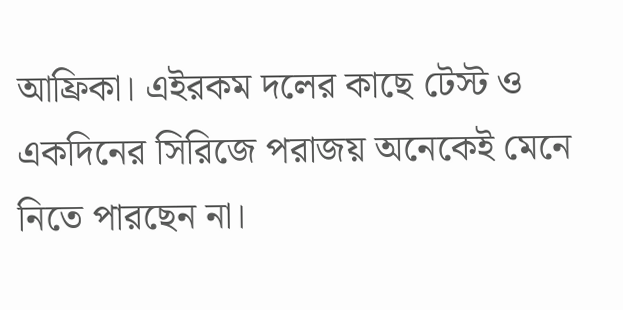আফ্রিকা। এইরকম দলের কাছে টেস্ট ও একদিনের সিরিজে পরাজয় অনেকেই মেনে নিতে পারছেন না।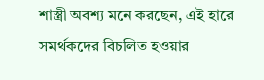শাস্ত্রী অবশ্য মনে করছেন, এই হারে সমর্থকদের বিচলিত হওয়ার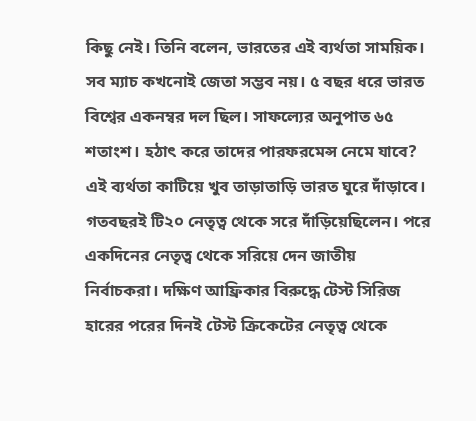কিছু নেই। তিনি বলেন, ভারতের এই ব্যর্থতা সাময়িক। সব ম্যাচ কখনোই জেতা সম্ভব নয়। ৫ বছর ধরে ভারত বিশ্বের একনম্বর দল ছিল। সাফল্যের অনুপাত ৬৫ শতাংশ। হঠাৎ করে তাদের পারফরমেন্স নেমে যাবে? এই ব্যর্থতা কাটিয়ে খুব তাড়াতাড়ি ভারত ঘুরে দাঁড়াবে। গতবছরই টি২০ নেতৃত্ব থেকে সরে দাঁড়িয়েছিলেন। পরে একদিনের নেতৃত্ব থেকে সরিয়ে দেন জাতীয় নির্বাচকরা। দক্ষিণ আফ্রিকার বিরুদ্ধে টেস্ট সিরিজ হারের পরের দিনই টেস্ট ক্রিকেটের নেতৃত্ব থেকে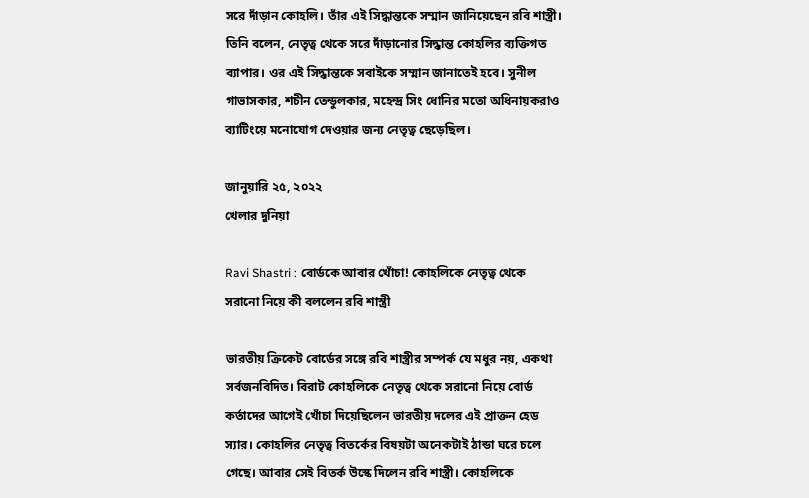সরে দাঁড়ান কোহলি। তাঁর এই সিদ্ধান্তকে সম্মান জানিয়েছেন রবি শাস্ত্রী। তিনি বলেন, নেতৃত্ব থেকে সরে দাঁড়ানোর সিদ্ধান্ত কোহলির ব্যক্তিগত ব্যাপার। ওর এই সিদ্ধান্তকে সবাইকে সম্মান জানাতেই হবে। সুনীল গাভাসকার, শচীন তেন্ডুলকার, মহেন্দ্র সিং ধোনির মতো অধিনায়করাও ব্যাটিংয়ে মনোযোগ দেওয়ার জন্য নেতৃত্ব ছেড়েছিল।

জানুয়ারি ২৫, ২০২২
খেলার দুনিয়া

Ravi Shastri : বোর্ডকে আবার খোঁচা! কোহলিকে নেতৃত্ব থেকে সরানো নিয়ে কী বললেন রবি শাস্ত্রী

ভারতীয় ক্রিকেট বোর্ডের সঙ্গে রবি শাস্ত্রীর সম্পর্ক যে মধুর নয়, একথা সর্বজনবিদিত। বিরাট কোহলিকে নেতৃত্ব থেকে সরানো নিয়ে বোর্ড কর্তাদের আগেই খোঁচা দিয়েছিলেন ভারতীয় দলের এই প্রাক্তন হেড স্যার। কোহলির নেতৃত্ব বিতর্কের বিষয়টা অনেকটাই ঠান্ডা ঘরে চলে গেছে। আবার সেই বিতর্ক উস্কে দিলেন রবি শাস্ত্রী। কোহলিকে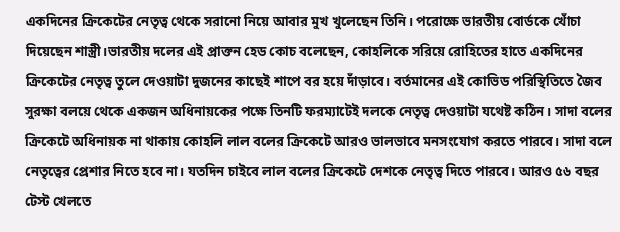একদিনের ক্রিকেটের নেতৃত্ব থেকে সরানো নিয়ে আবার মুখ খুলেছেন তিনি। পরোক্ষে ভারতীয় বোর্ডকে খোঁচা দিয়েছেন শাস্ত্রী।ভারতীয় দলের এই প্রাক্তন হেড কোচ বলেছেন, কোহলিকে সরিয়ে রোহিতের হাতে একদিনের ক্রিকেটের নেতৃত্ব তুলে দেওয়াটা দুজনের কাছেই শাপে বর হয়ে দাঁড়াবে। বর্তমানের এই কোভিড পরিস্থিতিতে জৈব সুরক্ষা বলয়ে থেকে একজন অধিনায়কের পক্ষে তিনটি ফরম্যাটেই দলকে নেতৃত্ব দেওয়াটা যথেষ্ট কঠিন। সাদা বলের ক্রিকেটে অধিনায়ক না থাকায় কোহলি লাল বলের ক্রিকেটে আরও ভালভাবে মনসংযোগ করতে পারবে। সাদা বলে নেতৃত্বের প্রেশার নিতে হবে না। যতদিন চাইবে লাল বলের ক্রিকেটে দেশকে নেতৃত্ব দিতে পারবে। আরও ৫৬ বছর টেস্ট খেলতে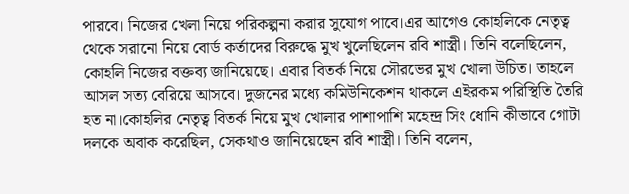পারবে। নিজের খেলা নিয়ে পরিকল্পনা করার সুযোগ পাবে।এর আগেও কোহলিকে নেতৃত্ব থেকে সরানো নিয়ে বোর্ড কর্তাদের বিরুদ্ধে মুখ খুলেছিলেন রবি শাস্ত্রী। তিনি বলেছিলেন, কোহলি নিজের বক্তব্য জানিয়েছে। এবার বিতর্ক নিয়ে সৌরভের মুখ খোলা উচিত। তাহলে আসল সত্য বেরিয়ে আসবে। দুজনের মধ্যে কমিউনিকেশন থাকলে এইরকম পরিস্থিতি তৈরি হত না।কোহলির নেতৃত্ব বিতর্ক নিয়ে মুখ খোলার পাশাপাশি মহেন্দ্র সিং ধোনি কীভাবে গোটা দলকে অবাক করেছিল, সেকথাও জানিয়েছেন রবি শাস্ত্রী। তিনি বলেন,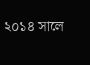২০১৪ সালে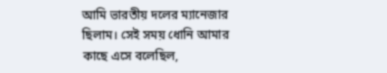আমি ভারতীয় দলের ম্যানেজার ছিলাম। সেই সময় ধোনি আমার কাছে এসে বলেছিল,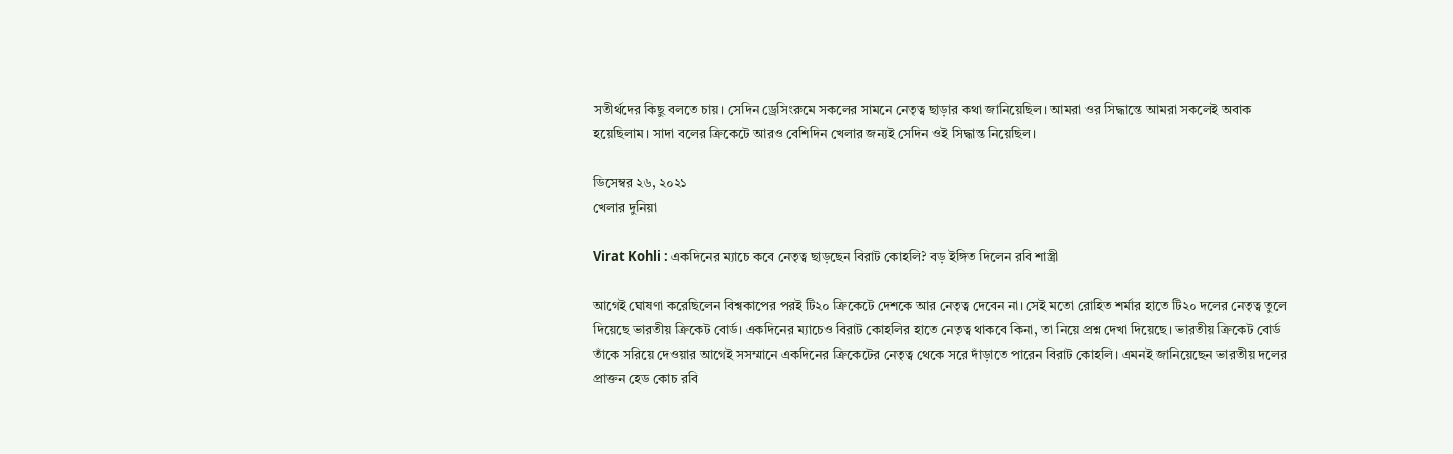সতীর্থদের কিছু বলতে চায়। সেদিন ড্রেসিংরুমে সকলের সামনে নেতৃত্ব ছাড়ার কথা জানিয়েছিল। আমরা ওর সিদ্ধান্তে আমরা সকলেই অবাক হয়েছিলাম। সাদা বলের ক্রিকেটে আরও বেশিদিন খেলার জন্যই সেদিন ওই সিদ্ধান্ত নিয়েছিল।

ডিসেম্বর ২৬, ২০২১
খেলার দুনিয়া

Virat Kohli : একদিনের ম্যাচে কবে নেতৃত্ব ছাড়ছেন বিরাট কোহলি? বড় ইঙ্গিত দিলেন রবি শাস্ত্রী

আগেই ঘোষণা করেছিলেন বিশ্বকাপের পরই টি২০ ক্রিকেটে দেশকে আর নেতৃত্ব দেবেন না। সেই মতো রোহিত শর্মার হাতে টি২০ দলের নেতৃত্ব তুলে দিয়েছে ভারতীয় ক্রিকেট বোর্ড। একদিনের ম্যাচেও বিরাট কোহলির হাতে নেতৃত্ব থাকবে কিনা, তা নিয়ে প্রশ্ন দেখা দিয়েছে। ভারতীয় ক্রিকেট বোর্ড তাঁকে সরিয়ে দেওয়ার আগেই সসম্মানে একদিনের ক্রিকেটের নেতৃত্ব থেকে সরে দাঁড়াতে পারেন বিরাট কোহলি। এমনই জানিয়েছেন ভারতীয় দলের প্রাক্তন হেড কোচ রবি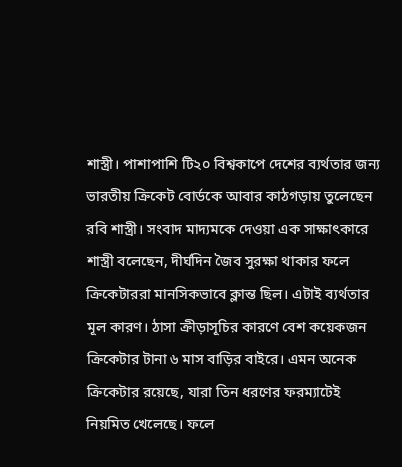শাস্ত্রী। পাশাপাশি টি২০ বিশ্বকাপে দেশের ব্যর্থতার জন্য ভারতীয় ক্রিকেট বোর্ডকে আবার কাঠগড়ায় তুলেছেন রবি শাস্ত্রী। সংবাদ মাদ্যমকে দেওয়া এক সাক্ষাৎকারে শাস্ত্রী বলেছেন, দীর্ঘদিন জৈব সুরক্ষা থাকার ফলে ক্রিকেটাররা মানসিকভাবে ক্লান্ত ছিল। এটাই ব্যর্থতার মূল কারণ। ঠাসা ক্রীড়াসূচির কারণে বেশ কয়েকজন ক্রিকেটার টানা ৬ মাস বাড়ির বাইরে। এমন অনেক ক্রিকেটার রয়েছে, যারা তিন ধরণের ফরম্যাটেই নিয়মিত খেলেছে। ফলে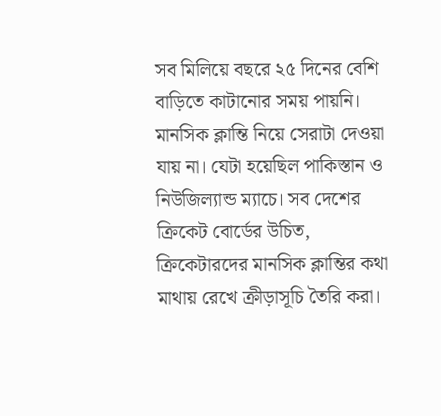সব মিলিয়ে বছরে ২৫ দিনের বেশি বাড়িতে কাটানোর সময় পায়নি। মানসিক ক্লান্তি নিয়ে সেরাটা দেওয়া যায় না। যেটা হয়েছিল পাকিস্তান ও নিউজিল্যান্ড ম্যাচে। সব দেশের ক্রিকেট বোর্ডের উচিত, ক্রিকেটারদের মানসিক ক্লান্তির কথা মাথায় রেখে ক্রীড়াসূচি তৈরি করা।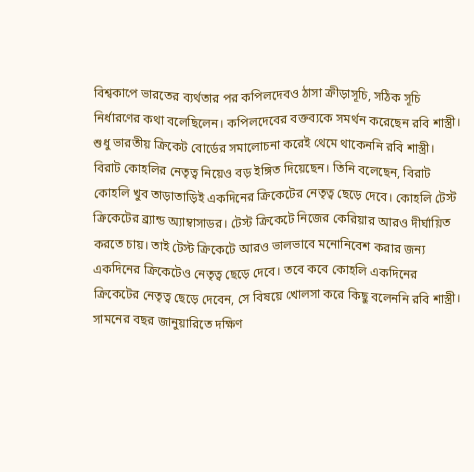বিশ্বকাপে ভারতের ব্যর্থতার পর কপিলদেবও ঠাসা ক্রীড়াসূচি, সঠিক সূচি নির্ধারণের কথা বলেছিলেন। কপিলদেবের বক্তব্যকে সমর্থন করেছেন রবি শাস্ত্রী। শুধু ভারতীয় ক্রিকেট বোর্ডের সমালোচনা করেই থেমে থাকেননি রবি শাস্ত্রী। বিরাট কোহলির নেতৃত্ব নিয়েও বড় ইঙ্গিত দিয়েছেন। তিনি বলেছেন, বিরাট কোহলি খুব তাড়াতাড়িই একদিনের ক্রিকেটের নেতৃত্ব ছেড়ে দেবে। কোহলি টেস্ট ক্রিকেটের ব্র্যান্ড অ্যাম্বাসাডর। টেস্ট ক্রিকেটে নিজের কেরিয়ার আরও দীর্ঘায়িত করতে চায়। তাই টেস্ট ক্রিকেটে আরও ভালভাবে মনোনিবেশ করার জন্য একদিনের ক্রিকেটেও নেতৃত্ব ছেড়ে দেবে। তবে কবে কোহলি একদিনের ক্রিকেটের নেতৃত্ব ছেড়ে দেবেন, সে বিষয়ে খোলসা করে কিছু বলেননি রবি শাস্ত্রী। সামনের বছর জানুয়ারিতে দক্ষিণ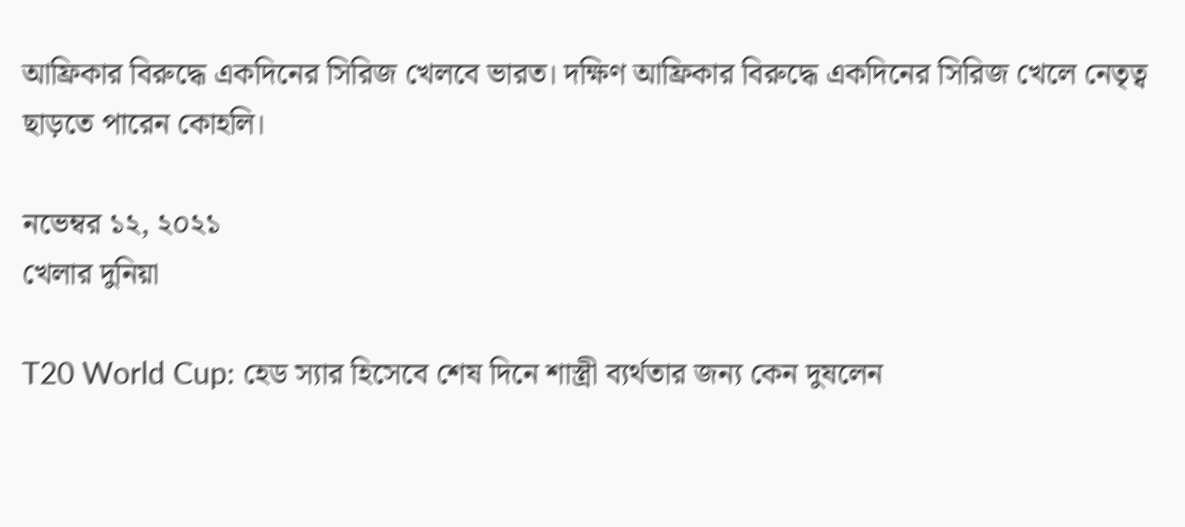আফ্রিকার বিরুদ্ধে একদিনের সিরিজ খেলবে ভারত। দক্ষিণ আফ্রিকার বিরুদ্ধে একদিনের সিরিজ খেলে নেতৃত্ব ছাড়তে পারেন কোহলি।

নভেম্বর ১২, ২০২১
খেলার দুনিয়া

T20 World Cup: হেড স্যার হিসেবে শেষ দিনে শাস্ত্রী ব্যর্থতার জন্য কেন দুষলেন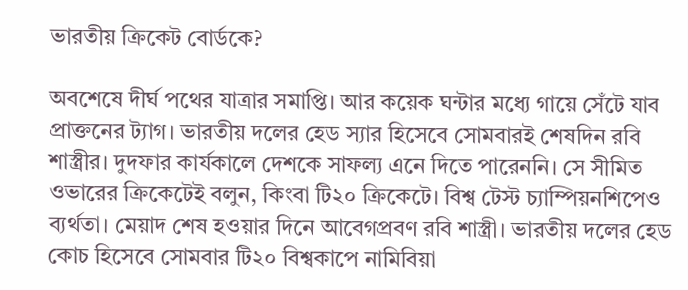ভারতীয় ক্রিকেট বোর্ডকে?

অবশেষে দীর্ঘ পথের যাত্রার সমাপ্তি। আর কয়েক ঘন্টার মধ্যে গায়ে সেঁটে যাব প্রাক্তনের ট্যাগ। ভারতীয় দলের হেড স্যার হিসেবে সোমবারই শেষদিন রবি শাস্ত্রীর। দুদফার কার্যকালে দেশকে সাফল্য এনে দিতে পারেননি। সে সীমিত ওভারের ক্রিকেটেই বলুন, কিংবা টি২০ ক্রিকেটে। বিশ্ব টেস্ট চ্যাম্পিয়নশিপেও ব্যর্থতা। মেয়াদ শেষ হওয়ার দিনে আবেগপ্রবণ রবি শাস্ত্রী। ভারতীয় দলের হেড কোচ হিসেবে সোমবার টি২০ বিশ্বকাপে নামিবিয়া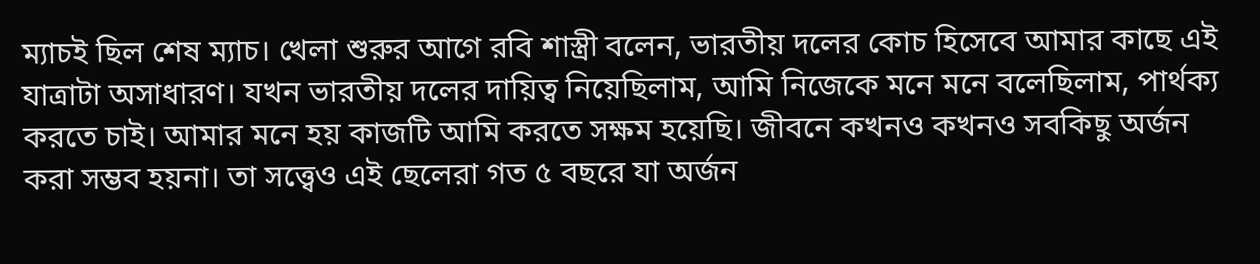ম্যাচই ছিল শেষ ম্যাচ। খেলা শুরুর আগে রবি শাস্ত্রী বলেন, ভারতীয় দলের কোচ হিসেবে আমার কাছে এই যাত্রাটা অসাধারণ। যখন ভারতীয় দলের দায়িত্ব নিয়েছিলাম, আমি নিজেকে মনে মনে বলেছিলাম, পার্থক্য করতে চাই। আমার মনে হয় কাজটি আমি করতে সক্ষম হয়েছি। জীবনে কখনও কখনও সবকিছু অর্জন করা সম্ভব হয়না। তা সত্ত্বেও এই ছেলেরা গত ৫ বছরে যা অর্জন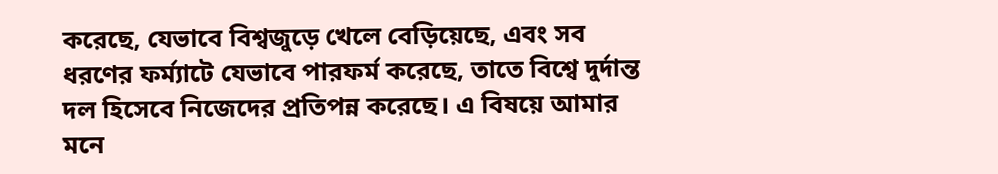করেছে, যেভাবে বিশ্বজুড়ে খেলে বেড়িয়েছে, এবং সব ধরণের ফর্ম্যাটে যেভাবে পারফর্ম করেছে, তাতে বিশ্বে দুর্দান্ত দল হিসেবে নিজেদের প্রতিপন্ন করেছে। এ বিষয়ে আমার মনে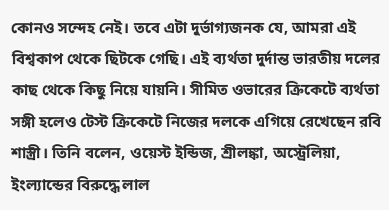কোনও সন্দেহ নেই। তবে এটা দুর্ভাগ্যজনক যে, আমরা এই বিশ্বকাপ থেকে ছিটকে গেছি। এই ব্যর্থতা দুর্দান্ত ভারতীয় দলের কাছ থেকে কিছু নিয়ে যায়নি। সীমিত ওভারের ক্রিকেটে ব্যর্থতা সঙ্গী হলেও টেস্ট ক্রিকেটে নিজের দলকে এগিয়ে রেখেছেন রবি শাস্ত্রী। তিনি বলেন, ওয়েস্ট ইন্ডিজ, শ্রীলঙ্কা, অস্ট্রেলিয়া, ইংল্যান্ডের বিরুদ্ধে লাল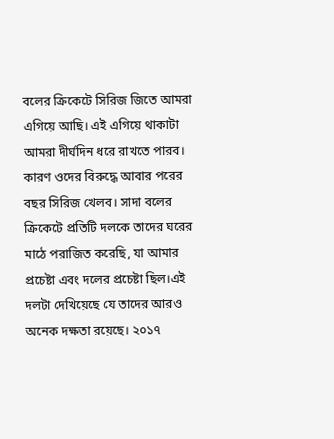বলের ক্রিকেটে সিরিজ জিতে আমরা এগিয়ে আছি। এই এগিয়ে থাকাটা আমরা দীর্ঘদিন ধরে রাখতে পারব। কারণ ওদের বিরুদ্ধে আবার পরের বছর সিরিজ খেলব। সাদা বলের ক্রিকেটে প্রতিটি দলকে তাদের ঘরের মাঠে পরাজিত করেছি, যা আমার প্রচেষ্টা এবং দলের প্রচেষ্টা ছিল।এই দলটা দেখিয়েছে যে তাদের আরও অনেক দক্ষতা রয়েছে। ২০১৭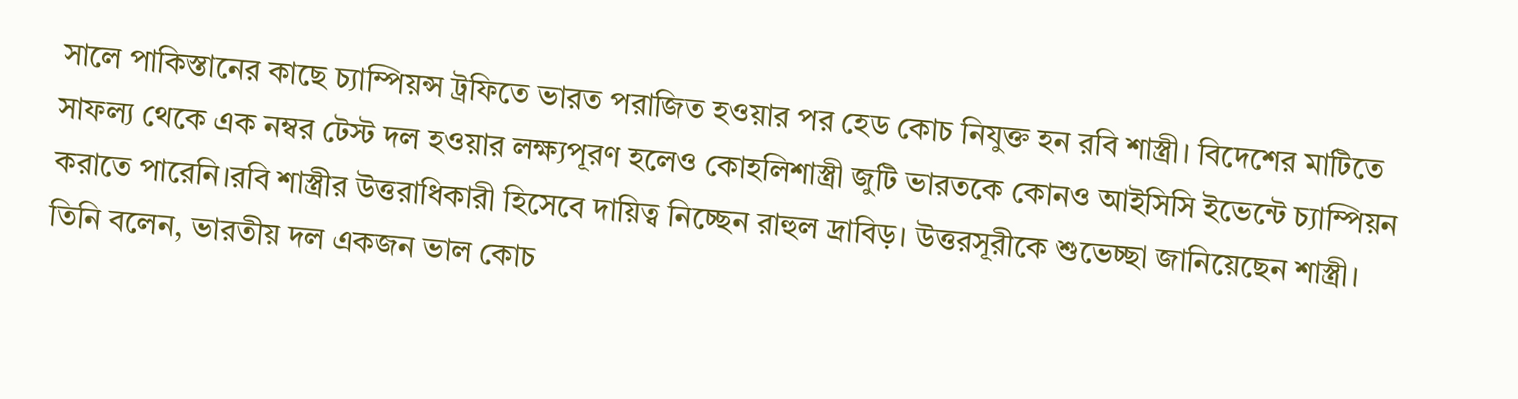সালে পাকিস্তানের কাছে চ্যাম্পিয়ন্স ট্রফিতে ভারত পরাজিত হওয়ার পর হেড কোচ নিযুক্ত হন রবি শাস্ত্রী। বিদেশের মাটিতে সাফল্য থেকে এক নম্বর টেস্ট দল হওয়ার লক্ষ্যপূরণ হলেও কোহলিশাস্ত্রী জুটি ভারতকে কোনও আইসিসি ইভেন্টে চ্যাম্পিয়ন করাতে পারেনি।রবি শাস্ত্রীর উত্তরাধিকারী হিসেবে দায়িত্ব নিচ্ছেন রাহুল দ্রাবিড়। উত্তরসূরীকে শুভেচ্ছা জানিয়েছেন শাস্ত্রী। তিনি বলেন, ভারতীয় দল একজন ভাল কোচ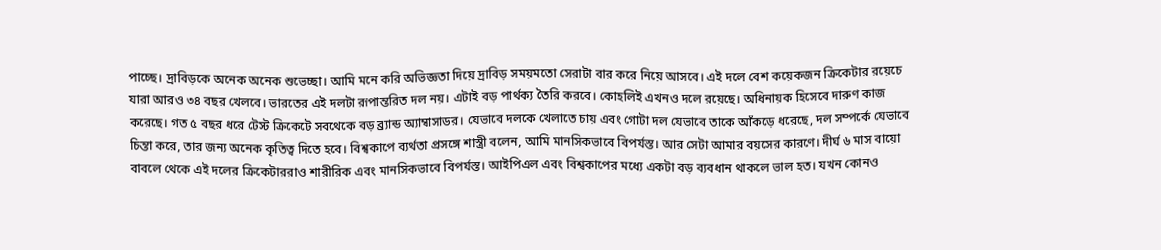পাচ্ছে। দ্রাবিড়কে অনেক অনেক শুভেচ্ছা। আমি মনে করি অভিজ্ঞতা দিয়ে দ্রাবিড় সময়মতো সেরাটা বার করে নিয়ে আসবে। এই দলে বেশ কয়েকজন ক্রিকেটার রয়েচে যারা আরও ৩৪ বছর খেলবে। ভারতের এই দলটা রূপান্তরিত দল নয়। এটাই বড় পার্থক্য তৈরি করবে। কোহলিই এখনও দলে রয়েছে। অধিনায়ক হিসেবে দারুণ কাজ করেছে। গত ৫ বছর ধরে টেস্ট ক্রিকেটে সবথেকে বড় ব্র্যান্ড অ্যাম্বাসাডর। যেভাবে দলকে খেলাতে চায় এবং গোটা দল যেভাবে তাকে আঁকড়ে ধরেছে, দল সম্পর্কে যেভাবে চিন্তা করে, তার জন্য অনেক কৃতিত্ব দিতে হবে। বিশ্বকাপে ব্যর্থতা প্রসঙ্গে শাস্ত্রী বলেন, আমি মানসিকভাবে বিপর্যস্ত। আর সেটা আমার বয়সের কারণে। দীর্ঘ ৬ মাস বায়ো বাবলে থেকে এই দলের ক্রিকেটাররাও শারীরিক এবং মানসিকভাবে বিপর্যস্ত। আইপিএল এবং বিশ্বকাপের মধ্যে একটা বড় ব্যবধান থাকলে ভাল হত। যখন কোনও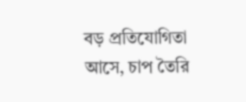বড় প্রতিযোগিতা আসে, চাপ তৈরি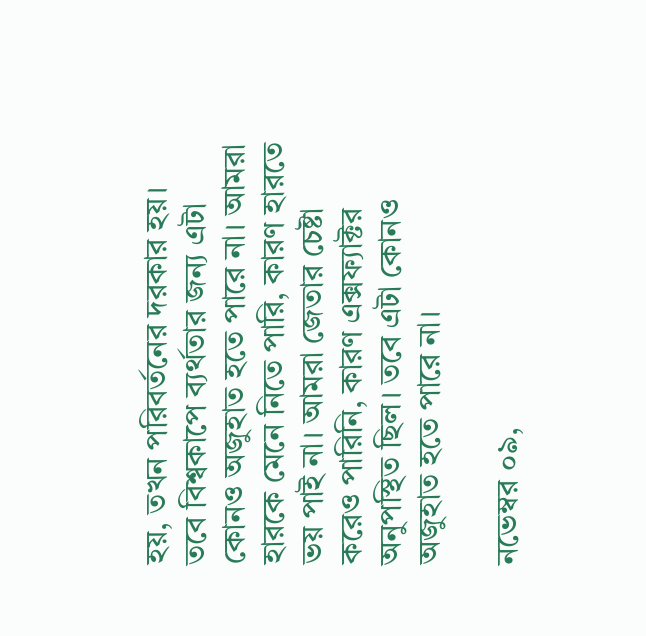হয়, তখন পরিবর্তনের দরকার হয়। তবে বিশ্বকাপে ব্যর্থতার জন্য এটা কোনও অজুহাত হতে পারে না। আমরা হারকে মেনে নিতে পারি, কারণ হারতে ভয় পাই না। আমরা জেতার চেষ্টা করেও পারিনি, কারণ এক্সফ্যাক্টর অনুপস্থিত ছিল। তবে এটা কোনও অজুহাত হতে পারে না।

নভেম্বর ০৯,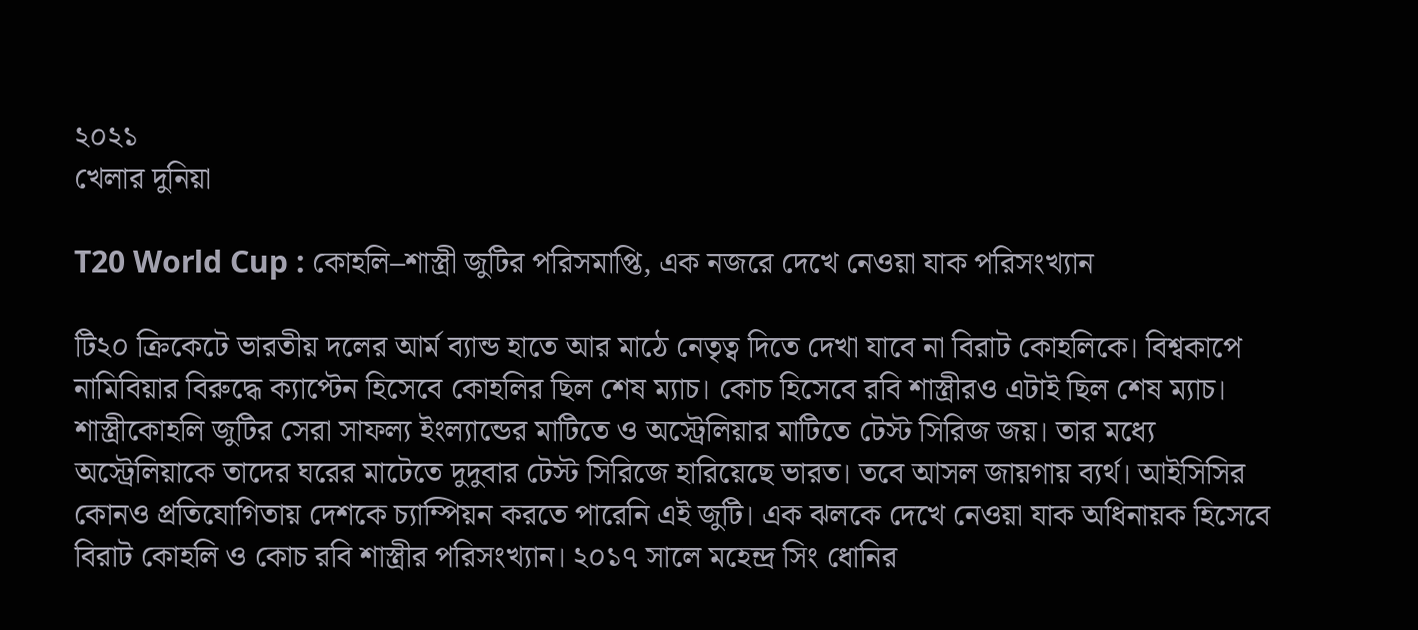২০২১
খেলার দুনিয়া

T20 World Cup : কোহলি–শাস্ত্রী জুটির পরিসমাপ্তি, এক নজরে দেখে নেওয়া যাক পরিসংখ্যান

টি২০ ক্রিকেটে ভারতীয় দলের আর্ম ব্যান্ড হাতে আর মাঠে নেতৃত্ব দিতে দেখা যাবে না বিরাট কোহলিকে। বিশ্বকাপে নামিবিয়ার বিরুদ্ধে ক্যাপ্টেন হিসেবে কোহলির ছিল শেষ ম্যাচ। কোচ হিসেবে রবি শাস্ত্রীরও এটাই ছিল শেষ ম্যাচ। শাস্ত্রীকোহলি জুটির সেরা সাফল্য ইংল্যান্ডের মাটিতে ও অস্ট্রেলিয়ার মাটিতে টেস্ট সিরিজ জয়। তার মধ্যে অস্ট্রেলিয়াকে তাদের ঘরের মাটেতে দুদুবার টেস্ট সিরিজে হারিয়েছে ভারত। তবে আসল জায়গায় ব্যর্থ। আইসিসির কোনও প্রতিযোগিতায় দেশকে চ্যাম্পিয়ন করতে পারেনি এই জুটি। এক ঝলকে দেখে নেওয়া যাক অধিনায়ক হিসেবে বিরাট কোহলি ও কোচ রবি শাস্ত্রীর পরিসংখ্যান। ২০১৭ সালে মহেন্দ্র সিং ধোনির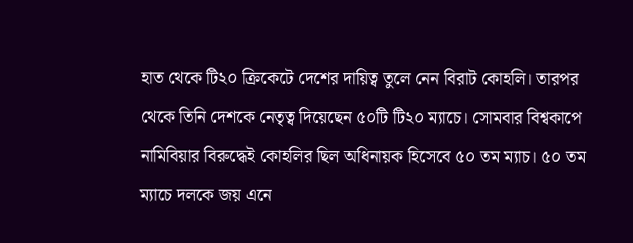হাত থেকে টি২০ ক্রিকেটে দেশের দায়িত্ব তুলে নেন বিরাট কোহলি। তারপর থেকে তিনি দেশকে নেতৃত্ব দিয়েছেন ৫০টি টি২০ ম্যাচে। সোমবার বিশ্বকাপে নামিবিয়ার বিরুদ্ধেই কোহলির ছিল অধিনায়ক হিসেবে ৫০ তম ম্যাচ। ৫০ তম ম্যাচে দলকে জয় এনে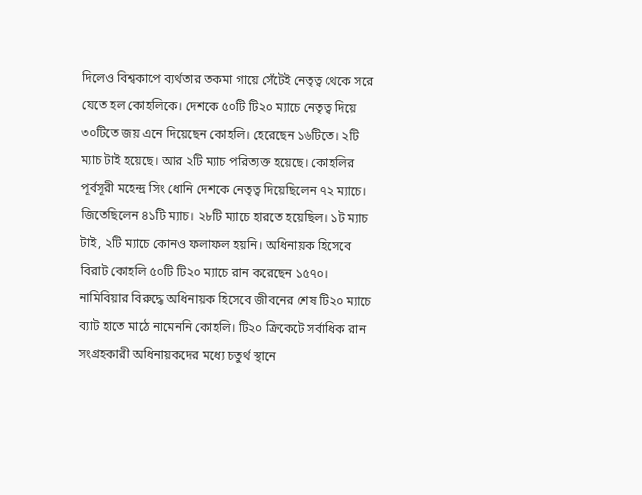দিলেও বিশ্বকাপে ব্যর্থতার তকমা গায়ে সেঁটেই নেতৃত্ব থেকে সরে যেতে হল কোহলিকে। দেশকে ৫০টি টি২০ ম্যাচে নেতৃত্ব দিয়ে ৩০টিতে জয় এনে দিয়েছেন কোহলি। হেরেছেন ১৬টিতে। ২টি ম্যাচ টাই হয়েছে। আর ২টি ম্যাচ পরিত্যক্ত হয়েছে। কোহলির পূর্বসূরী মহেন্দ্র সিং ধোনি দেশকে নেতৃত্ব দিয়েছিলেন ৭২ ম্যাচে। জিতেছিলেন ৪১টি ম্যাচ। ২৮টি ম্যাচে হারতে হয়েছিল। ১ট ম্যাচ টাই, ২টি ম্যাচে কোনও ফলাফল হয়নি। অধিনায়ক হিসেবে বিরাট কোহলি ৫০টি টি২০ ম্যাচে রান করেছেন ১৫৭০। নামিবিয়ার বিরুদ্ধে অধিনায়ক হিসেবে জীবনের শেষ টি২০ ম্যাচে ব্যাট হাতে মাঠে নামেননি কোহলি। টি২০ ক্রিকেটে সর্বাধিক রান সংগ্রহকারী অধিনায়কদের মধ্যে চতুর্থ স্থানে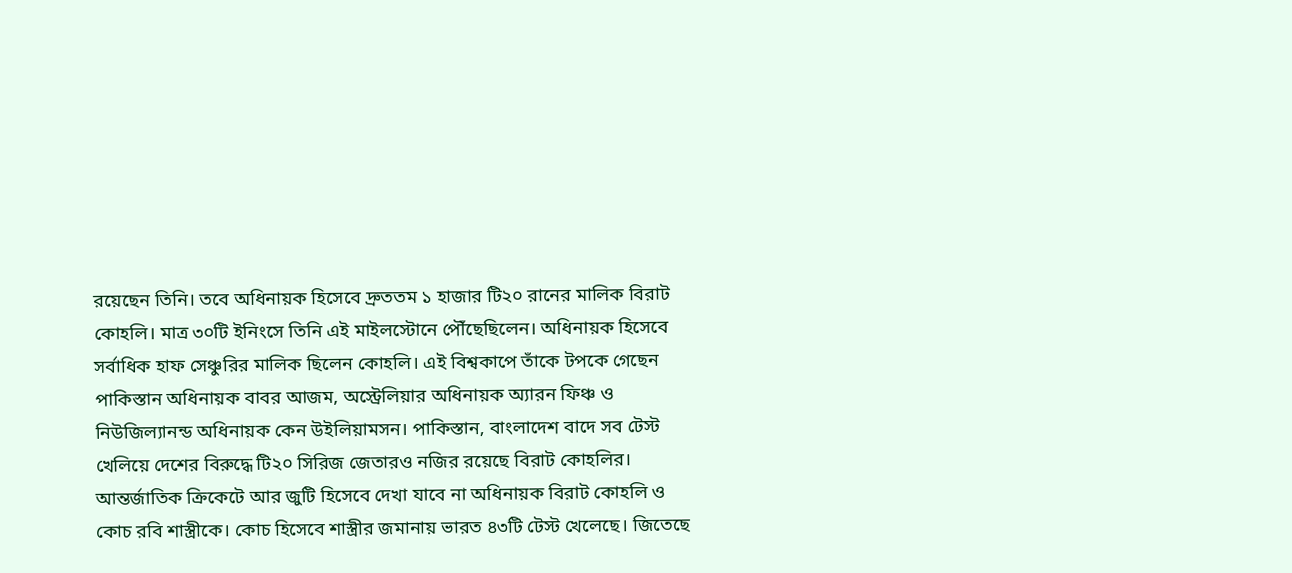রয়েছেন তিনি। তবে অধিনায়ক হিসেবে দ্রুততম ১ হাজার টি২০ রানের মালিক বিরাট কোহলি। মাত্র ৩০টি ইনিংসে তিনি এই মাইলস্টোনে পৌঁছেছিলেন। অধিনায়ক হিসেবে সর্বাধিক হাফ সেঞ্চুরির মালিক ছিলেন কোহলি। এই বিশ্বকাপে তাঁকে টপকে গেছেন পাকিস্তান অধিনায়ক বাবর আজম, অস্ট্রেলিয়ার অধিনায়ক অ্যারন ফিঞ্চ ও নিউজিল্যানন্ড অধিনায়ক কেন উইলিয়ামসন। পাকিস্তান, বাংলাদেশ বাদে সব টেস্ট খেলিয়ে দেশের বিরুদ্ধে টি২০ সিরিজ জেতারও নজির রয়েছে বিরাট কোহলির। আন্তর্জাতিক ক্রিকেটে আর জুটি হিসেবে দেখা যাবে না অধিনায়ক বিরাট কোহলি ও কোচ রবি শাস্ত্রীকে। কোচ হিসেবে শাস্ত্রীর জমানায় ভারত ৪৩টি টেস্ট খেলেছে। জিতেছে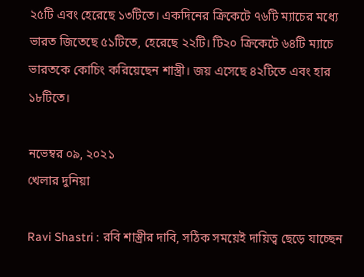২৫টি এবং হেরেছে ১৩টিতে। একদিনের ক্রিকেটে ৭৬টি ম্যাচের মধ্যে ভারত জিতেছে ৫১টিতে, হেরেছে ২২টি। টি২০ ক্রিকেটে ৬৪টি ম্যাচে ভারতকে কোচিং করিয়েছেন শাস্ত্রী। জয় এসেছে ৪২টিতে এবং হার ১৮টিতে।

নভেম্বর ০৯, ২০২১
খেলার দুনিয়া

Ravi Shastri : রবি শাস্ত্রীর দাবি, সঠিক সময়েই দায়িত্ব ছেড়ে যাচ্ছেন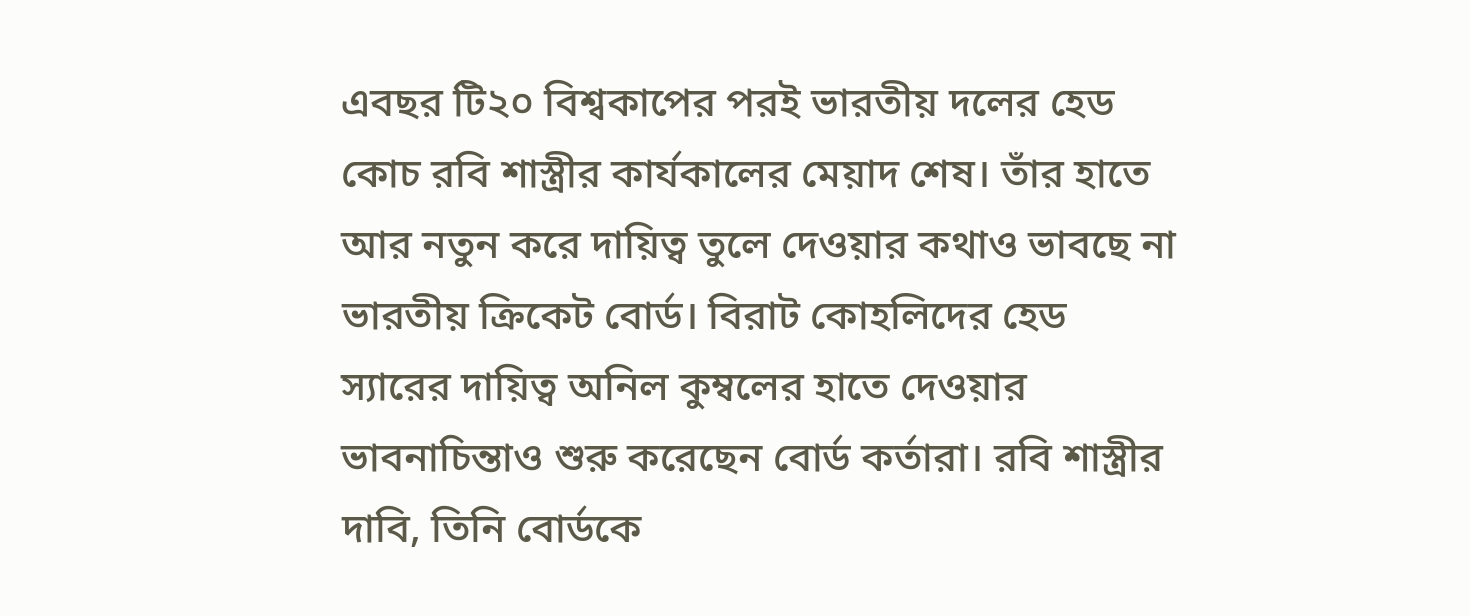এবছর টি২০ বিশ্বকাপের পরই ভারতীয় দলের হেড কোচ রবি শাস্ত্রীর কার্যকালের মেয়াদ শেষ। তাঁর হাতে আর নতুন করে দায়িত্ব তুলে দেওয়ার কথাও ভাবছে না ভারতীয় ক্রিকেট বোর্ড। বিরাট কোহলিদের হেড স্যারের দায়িত্ব অনিল কুম্বলের হাতে দেওয়ার ভাবনাচিন্তাও শুরু করেছেন বোর্ড কর্তারা। রবি শাস্ত্রীর দাবি, তিনি বোর্ডকে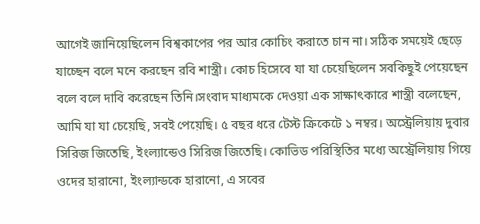আগেই জানিয়েছিলেন বিশ্বকাপের পর আর কোচিং করাতে চান না। সঠিক সময়েই ছেড়ে যাচ্ছেন বলে মনে করছেন রবি শাস্ত্রী। কোচ হিসেবে যা যা চেয়েছিলেন সবকিছুই পেয়েছেন বলে বলে দাবি করেছেন তিনি।সংবাদ মাধ্যমকে দেওয়া এক সাক্ষাৎকারে শাস্ত্রী বলেছেন, আমি যা যা চেয়েছি, সবই পেয়েছি। ৫ বছর ধরে টেস্ট ক্রিকেটে ১ নম্বর। অস্ট্রেলিয়ায় দুবার সিরিজ জিতেছি, ইংল্যান্ডেও সিরিজ জিতেছি। কোভিড পরিস্থিতির মধ্যে অস্ট্রেলিয়ায় গিয়ে ওদের হারানো, ইংল্যান্ডকে হারানো, এ সবের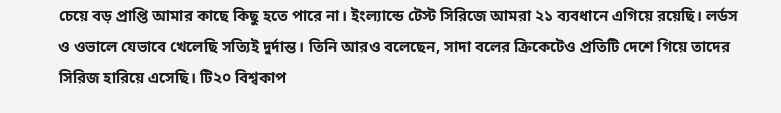চেয়ে বড় প্রাপ্তি আমার কাছে কিছু হতে পারে না। ইংল্যান্ডে টেস্ট সিরিজে আমরা ২১ ব্যবধানে এগিয়ে রয়েছি। লর্ডস ও ওভালে যেভাবে খেলেছি সত্যিই দুর্দান্ত। তিনি আরও বলেছেন, সাদা বলের ক্রিকেটেও প্রতিটি দেশে গিয়ে তাদের সিরিজ হারিয়ে এসেছি। টি২০ বিশ্বকাপ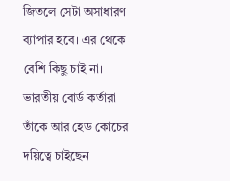জিতলে সেটা অসাধারণ ব্যাপার হবে। এর থেকে বেশি কিছু চাই না। ভারতীয় বোর্ড কর্তারা তাঁকে আর হেড কোচের দয়িত্বে চাইছেন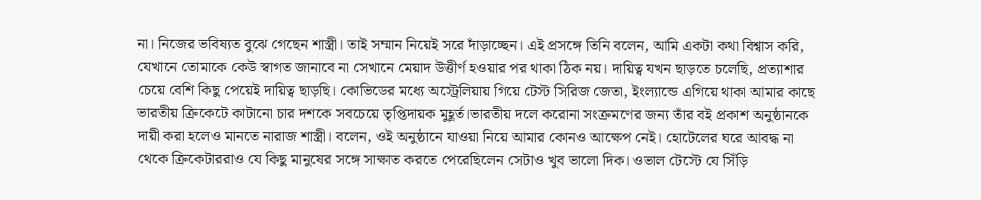না। নিজের ভবিষ্যত বুঝে গেছেন শাস্ত্রী। তাই সম্মান নিয়েই সরে দাঁড়াচ্ছেন। এই প্রসঙ্গে তিনি বলেন, আমি একটা কথা বিশ্বাস করি, যেখানে তোমাকে কেউ স্বাগত জানাবে না সেখানে মেয়াদ উত্তীর্ণ হওয়ার পর থাকা ঠিক নয়। দায়িত্ব যখন ছাড়তে চলেছি, প্রত্যাশার চেয়ে বেশি কিছু পেয়েই দায়িত্ব ছাড়ছি। কোভিডের মধ্যে অস্ট্রেলিয়ায় গিয়ে টেস্ট সিরিজ জেতা, ইংল্যান্ডে এগিয়ে থাকা আমার কাছে ভারতীয় ক্রিকেটে কাটানো চার দশকে সবচেয়ে তৃপ্তিদায়ক মুহূর্ত।ভারতীয় দলে করোনা সংক্রমণের জন্য তাঁর বই প্রকাশ অনুষ্ঠানকে দায়ী করা হলেও মানতে নারাজ শাস্ত্রী। বলেন, ওই অনুষ্ঠানে যাওয়া নিয়ে আমার কোনও আক্ষেপ নেই। হোটেলের ঘরে আবদ্ধ না থেকে ক্রিকেটাররাও যে কিছু মানুষের সঙ্গে সাক্ষাত করতে পেরেছিলেন সেটাও খুব ভালো দিক। ওভাল টেস্টে যে সিঁড়ি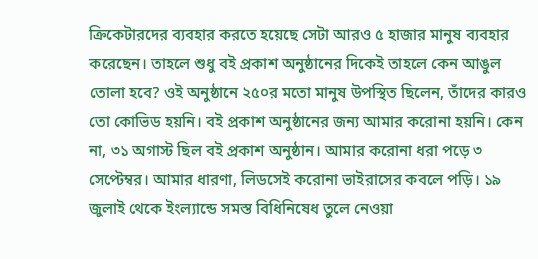ক্রিকেটারদের ব্যবহার করতে হয়েছে সেটা আরও ৫ হাজার মানুষ ব্যবহার করেছেন। তাহলে শুধু বই প্রকাশ অনুষ্ঠানের দিকেই তাহলে কেন আঙুল তোলা হবে? ওই অনুষ্ঠানে ২৫০র মতো মানুষ উপস্থিত ছিলেন, তাঁদের কারও তো কোভিড হয়নি। বই প্রকাশ অনুষ্ঠানের জন্য আমার করোনা হয়নি। কেন না, ৩১ অগাস্ট ছিল বই প্রকাশ অনুষ্ঠান। আমার করোনা ধরা পড়ে ৩ সেপ্টেম্বর। আমার ধারণা, লিডসেই করোনা ভাইরাসের কবলে পড়ি। ১৯ জুলাই থেকে ইংল্যান্ডে সমস্ত বিধিনিষেধ তুলে নেওয়া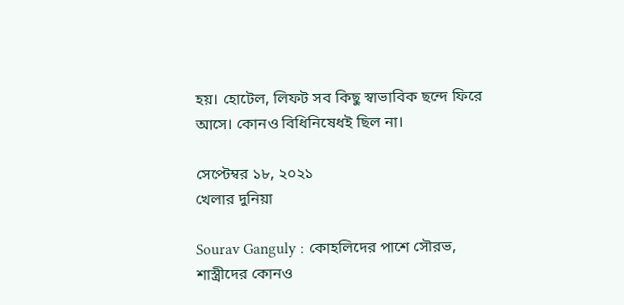হয়। হোটেল, লিফট সব কিছু স্বাভাবিক ছন্দে ফিরে আসে। কোনও বিধিনিষেধই ছিল না।

সেপ্টেম্বর ১৮, ২০২১
খেলার দুনিয়া

Sourav Ganguly : কোহলিদের পাশে সৌরভ, শাস্ত্রীদের কোনও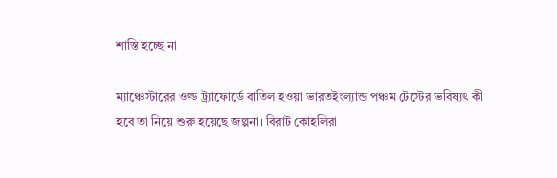শাস্তি হচ্ছে না

ম্যাঞ্চেস্টারের ওল্ড ট্র্যাফোর্ডে বাতিল হওয়া ভারতইংল্যান্ড পঞ্চম টেস্টের ভবিষ্যৎ কী হবে তা নিয়ে শুরু হয়েছে জল্পনা। বিরাট কোহলিরা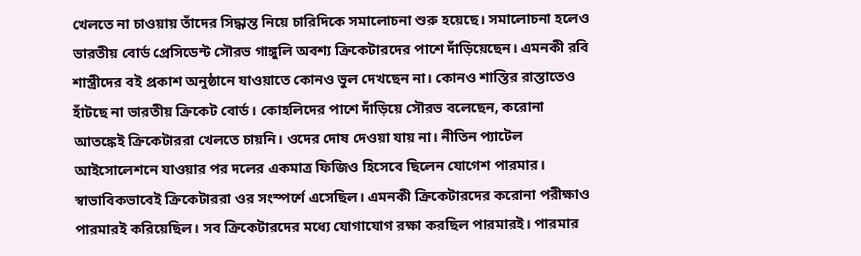খেলতে না চাওয়ায় তাঁদের সিদ্ধান্ত নিয়ে চারিদিকে সমালোচনা শুরু হয়েছে। সমালোচনা হলেও ভারতীয় বোর্ড প্রেসিডেন্ট সৌরভ গাঙ্গুলি অবশ্য ক্রিকেটারদের পাশে দাঁড়িয়েছেন। এমনকী রবি শাস্ত্রীদের বই প্রকাশ অনুষ্ঠানে যাওয়াতে কোনও ভুল দেখছেন না। কোনও শাস্তির রাস্তাতেও হাঁটছে না ভারতীয় ক্রিকেট বোর্ড। কোহলিদের পাশে দাঁড়িয়ে সৌরভ বলেছেন, করোনা আতঙ্কেই ক্রিকেটাররা খেলতে চায়নি। ওদের দোষ দেওয়া যায় না। নীতিন প্যাটেল আইসোলেশনে যাওয়ার পর দলের একমাত্র ফিজিও হিসেবে ছিলেন যোগেশ পারমার। স্বাভাবিকভাবেই ক্রিকেটাররা ওর সংস্পর্শে এসেছিল। এমনকী ক্রিকেটারদের করোনা পরীক্ষাও পারমারই করিয়েছিল। সব ক্রিকেটারদের মধ্যে যোগাযোগ রক্ষা করছিল পারমারই। পারমার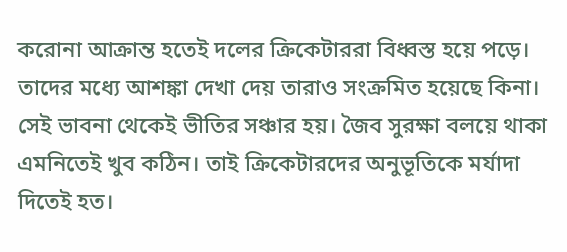করোনা আক্রান্ত হতেই দলের ক্রিকেটাররা বিধ্বস্ত হয়ে পড়ে। তাদের মধ্যে আশঙ্কা দেখা দেয় তারাও সংক্রমিত হয়েছে কিনা। সেই ভাবনা থেকেই ভীতির সঞ্চার হয়। জৈব সুরক্ষা বলয়ে থাকা এমনিতেই খুব কঠিন। তাই ক্রিকেটারদের অনুভূতিকে মর্যাদা দিতেই হত।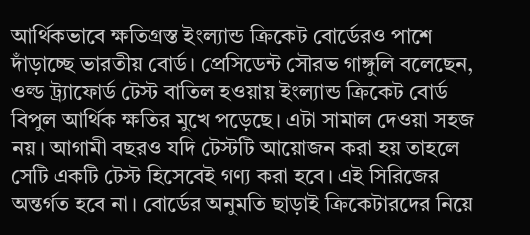আর্থিকভাবে ক্ষতিগ্রস্ত ইংল্যান্ড ক্রিকেট বোর্ডেরও পাশে দাঁড়াচ্ছে ভারতীয় বোর্ড। প্রেসিডেন্ট সৌরভ গাঙ্গুলি বলেছেন, ওল্ড ট্র্যাফোর্ড টেস্ট বাতিল হওয়ায় ইংল্যান্ড ক্রিকেট বোর্ড বিপুল আর্থিক ক্ষতির মুখে পড়েছে। এটা সামাল দেওয়া সহজ নয়। আগামী বছরও যদি টেস্টটি আয়োজন করা হয় তাহলে সেটি একটি টেস্ট হিসেবেই গণ্য করা হবে। এই সিরিজের অন্তর্গত হবে না। বোর্ডের অনুমতি ছাড়াই ক্রিকেটারদের নিয়ে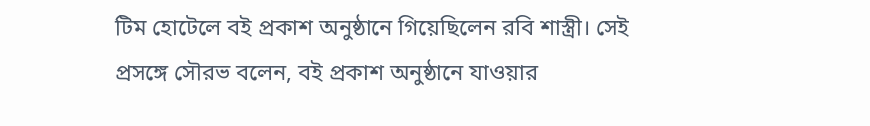টিম হোটেলে বই প্রকাশ অনুষ্ঠানে গিয়েছিলেন রবি শাস্ত্রী। সেই প্রসঙ্গে সৌরভ বলেন, বই প্রকাশ অনুষ্ঠানে যাওয়ার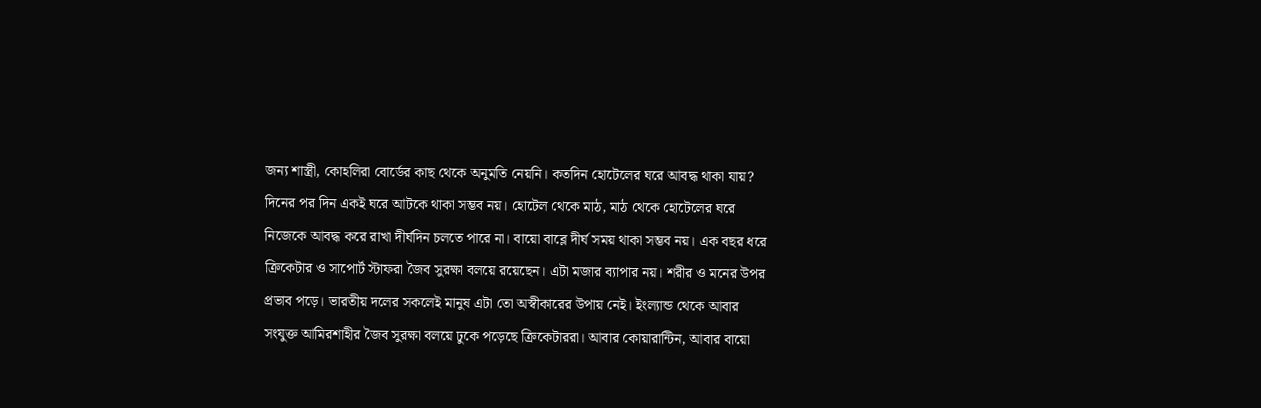জন্য শাস্ত্রী, কোহলিরা বোর্ডের কাছ থেকে অনুমতি নেয়নি। কতদিন হোটেলের ঘরে আবদ্ধ থাকা যায়? দিনের পর দিন একই ঘরে আটকে থাকা সম্ভব নয়। হোটেল থেকে মাঠ, মাঠ থেকে হোটেলের ঘরে নিজেকে আবদ্ধ করে রাখা দীর্ঘদিন চলতে পারে না। বায়ো বাব্লে দীর্ঘ সময় থাকা সম্ভব নয়। এক বছর ধরে ক্রিকেটার ও সাপোর্ট স্টাফরা জৈব সুরক্ষা বলয়ে রয়েছেন। এটা মজার ব্যাপার নয়। শরীর ও মনের উপর প্রভাব পড়ে। ভারতীয় দলের সকলেই মানুষ এটা তো অস্বীকারের উপায় নেই। ইংল্যান্ড থেকে আবার সংযুক্ত আমিরশাহীর জৈব সুরক্ষা বলয়ে ঢুকে পড়েছে ক্রিকেটাররা। আবার কোয়ারান্টিন, আবার বায়ো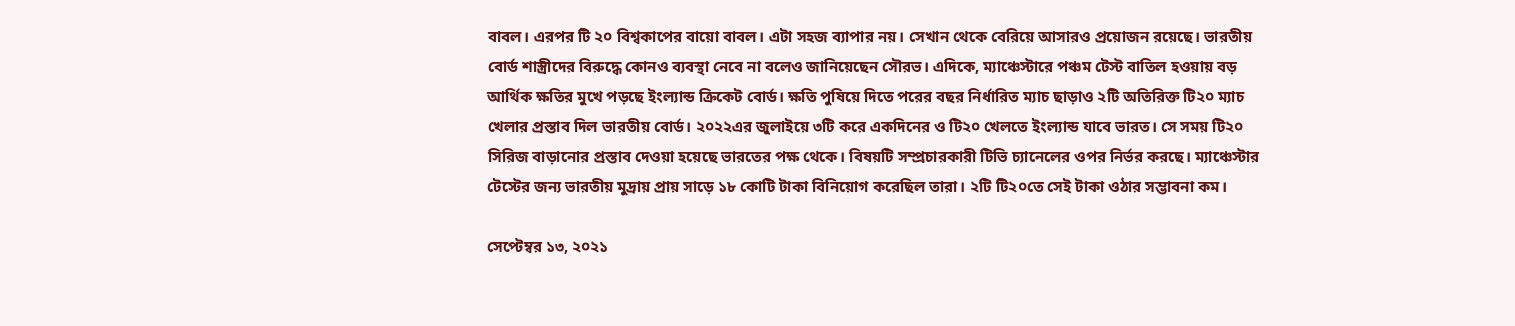বাবল। এরপর টি ২০ বিশ্বকাপের বায়ো বাবল। এটা সহজ ব্যাপার নয়। সেখান থেকে বেরিয়ে আসারও প্রয়োজন রয়েছে। ভারতীয় বোর্ড শাস্ত্রীদের বিরুদ্ধে কোনও ব্যবস্থা নেবে না বলেও জানিয়েছেন সৌরভ। এদিকে, ম্যাঞ্চেস্টারে পঞ্চম টেস্ট বাতিল হওয়ায় বড় আর্থিক ক্ষতির মুখে পড়ছে ইংল্যান্ড ক্রিকেট বোর্ড। ক্ষতি পুষিয়ে দিতে পরের বছর নির্ধারিত ম্যাচ ছাড়াও ২টি অতিরিক্ত টি২০ ম্যাচ খেলার প্রস্তাব দিল ভারতীয় বোর্ড। ২০২২এর জুলাইয়ে ৩টি করে একদিনের ও টি২০ খেলতে ইংল্যান্ড যাবে ভারত। সে সময় টি২০ সিরিজ বাড়ানোর প্রস্তাব দেওয়া হয়েছে ভারতের পক্ষ থেকে। বিষয়টি সম্প্রচারকারী টিভি চ্যানেলের ওপর নির্ভর করছে। ম্যাঞ্চেস্টার টেস্টের জন্য ভারতীয় মুদ্রায় প্রায় সাড়ে ১৮ কোটি টাকা বিনিয়োগ করেছিল তারা। ২টি টি২০তে সেই টাকা ওঠার সম্ভাবনা কম।

সেপ্টেম্বর ১৩, ২০২১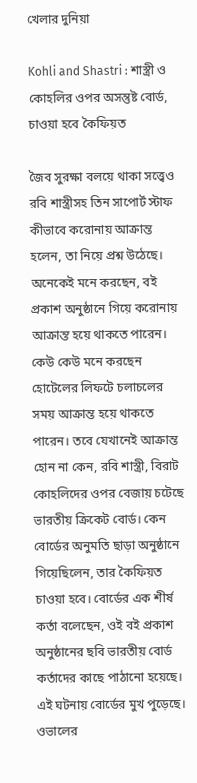খেলার দুনিয়া

Kohli and Shastri : শাস্ত্রী ও কোহলির ওপর অসন্তুষ্ট বোর্ড, চাওয়া হবে কৈফিয়ত

জৈব সুরক্ষা বলয়ে থাকা সত্ত্বেও রবি শাস্ত্রীসহ তিন সাপোর্ট স্টাফ কীভাবে করোনায় আক্রান্ত হলেন, তা নিয়ে প্রশ্ন উঠেছে। অনেকেই মনে করছেন, বই প্রকাশ অনুষ্ঠানে গিয়ে করোনায় আক্রান্ত হয়ে থাকতে পারেন। কেউ কেউ মনে করছেন হোটেলের লিফটে চলাচলের সময় আক্রান্ত হয়ে থাকতে পারেন। তবে যেখানেই আক্রান্ত হোন না কেন, রবি শাস্ত্রী, বিরাট কোহলিদের ওপর বেজায় চটেছে ভারতীয় ক্রিকেট বোর্ড। কেন বোর্ডের অনুমতি ছাড়া অনুষ্ঠানে গিয়েছিলেন, তার কৈফিয়ত চাওয়া হবে। বোর্ডের এক শীর্ষ কর্তা বলেছেন, ওই বই প্রকাশ অনুষ্ঠানের ছবি ভারতীয় বোর্ড কর্তাদের কাছে পাঠানো হয়েছে। এই ঘটনায় বোর্ডের মুখ পুড়েছে। ওভালের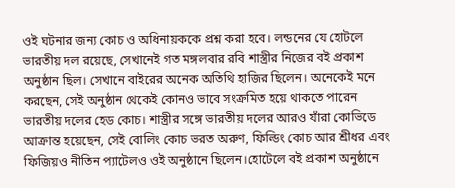ওই ঘটনার জন্য কোচ ও অধিনায়ককে প্রশ্ন করা হবে। লন্ডনের যে হোটলে ভারতীয় দল রয়েছে, সেখানেই গত মঙ্গলবার রবি শাস্ত্রীর নিজের বই প্রকাশ অনুষ্ঠান ছিল। সেখানে বাইরের অনেক অতিথি হাজির ছিলেন। অনেকেই মনে করছেন, সেই অনুষ্ঠান থেকেই কোনও ভাবে সংক্রমিত হয়ে থাকতে পারেন ভারতীয় দলের হেড কোচ। শাস্ত্রীর সঙ্গে ভারতীয় দলের আরও যাঁরা কোভিডে আক্রান্ত হয়েছেন, সেই বোলিং কোচ ভরত অরুণ, ফিল্ডিং কোচ আর শ্রীধর এবং ফিজিয়ও নীতিন প্যাটেলও ওই অনুষ্ঠানে ছিলেন।হোটেলে বই প্রকাশ অনুষ্ঠানে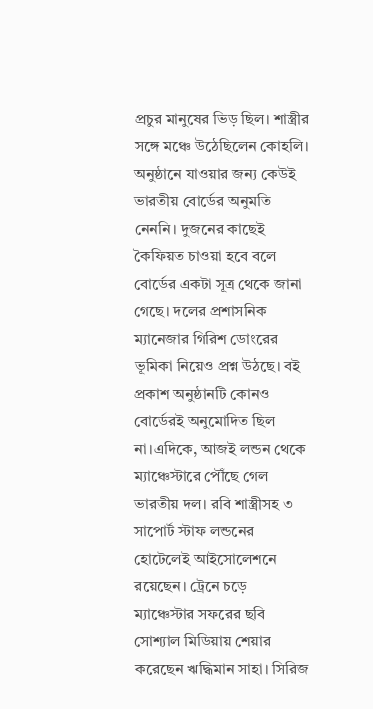প্রচুর মানুষের ভিড় ছিল। শাস্ত্রীর সঙ্গে মঞ্চে উঠেছিলেন কোহলি। অনুষ্ঠানে যাওয়ার জন্য কেউই ভারতীয় বোর্ডের অনুমতি নেননি। দুজনের কাছেই কৈফিয়ত চাওয়া হবে বলে বোর্ডের একটা সূত্র থেকে জানা গেছে। দলের প্রশাসনিক ম্যানেজার গিরিশ ডোংরের ভূমিকা নিয়েও প্রশ্ন উঠছে। বই প্রকাশ অনুষ্ঠানটি কোনও বোর্ডেরই অনুমোদিত ছিল না।এদিকে, আজই লন্ডন থেকে ম্যাঞ্চেস্টারে পৌঁছে গেল ভারতীয় দল। রবি শাস্ত্রীসহ ৩ সাপোর্ট স্টাফ লন্ডনের হোটেলেই আইসোলেশনে রয়েছেন। ট্রেনে চড়ে ম্যাঞ্চেস্টার সফরের ছবি সোশ্যাল মিডিয়ায় শেয়ার করেছেন ঋদ্ধিমান সাহা। সিরিজ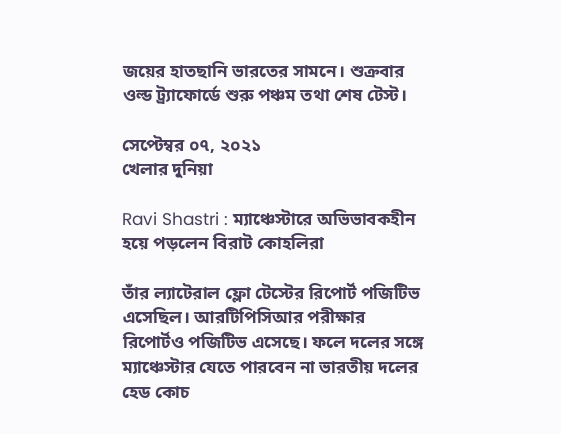জয়ের হাতছানি ভারতের সামনে। শুক্রবার ওল্ড ট্র্যাফোর্ডে শুরু পঞ্চম তথা শেষ টেস্ট।

সেপ্টেম্বর ০৭, ২০২১
খেলার দুনিয়া

Ravi Shastri : ম্যাঞ্চেস্টারে অভিভাবকহীন হয়ে পড়লেন বিরাট কোহলিরা

তাঁর ল্যাটেরাল ফ্লো টেস্টের রিপোর্ট পজিটিভ এসেছিল। আরটিপিসিআর পরীক্ষার রিপোর্টও পজিটিভ এসেছে। ফলে দলের সঙ্গে ম্যাঞ্চেস্টার যেতে পারবেন না ভারতীয় দলের হেড কোচ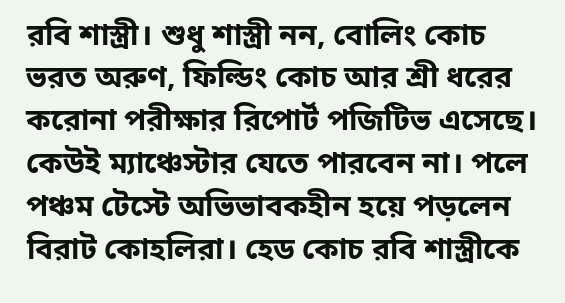রবি শাস্ত্রী। শুধু শাস্ত্রী নন, বোলিং কোচ ভরত অরুণ, ফিল্ডিং কোচ আর শ্রী ধরের করোনা পরীক্ষার রিপোর্ট পজিটিভ এসেছে। কেউই ম্যাঞ্চেস্টার যেতে পারবেন না। পলে পঞ্চম টেস্টে অভিভাবকহীন হয়ে পড়লেন বিরাট কোহলিরা। হেড কোচ রবি শাস্ত্রীকে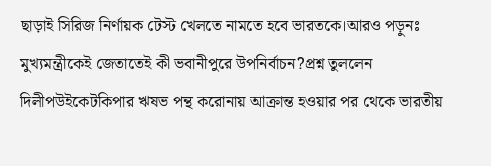ছাড়াই সিরিজ নির্ণায়ক টেস্ট খেলতে নামতে হবে ভারতকে।আরও পড়ুনঃ মুখ্যমন্ত্রীকেই জেতাতেই কী ভবানীপুরে উপনির্বাচন?প্রশ্ন তুললেন দিলীপউইকেটকিপার ঋষভ পন্থ করোনায় আক্রান্ত হওয়ার পর থেকে ভারতীয়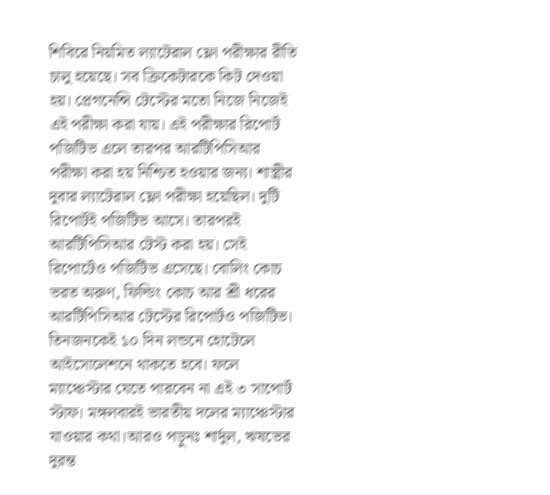শিবিরে নিয়মিত ল্যাটেরাল ফ্লো পরীক্ষার রীতি চালু হয়েছে। সব ক্রিকেটারকে কিট দেওয়া হয়। প্রেগনেন্সি টেস্টের মতো নিজে নিজেই এই পরীক্ষা করা যায়। এই পরীক্ষার রিপোর্ট পজিটিভ এলে তারপর আরটিপিসিআর পরীক্ষা করা হয় নিশ্চিত হওয়ার জন্য। শাস্ত্রীর দুবার ল্যাটেরাল ফ্লো পরীক্ষা হয়েছিল। দুটি রিপোর্টই পজিটিভ আসে। তারপরই আরটিপিসিআর টেস্ট করা হয়। সেই রিপোর্টেও পজিটিভ এসেছে। বোলিং কোচ ভরত অরুণ, ফিল্ডিং কোচ আর শ্রী ধরের আরটিপিসিআর টেস্টের রিপোর্টও পজিটিভ। তিনজনকেই ১০ দিন লন্ডনে হোটেলে আইসোলেশনে থাকতে হবে। ফলে ম্যাঞ্চেস্টার যেতে পারবেন না এই ৩ সাপোর্ট স্টাফ। মঙ্গলবারই ভারতীয় দলের ম্যাঞ্চেস্টার যাওয়ার কথা।আরও পড়ুনঃ শার্দুল, ঋষভের দুরন্ত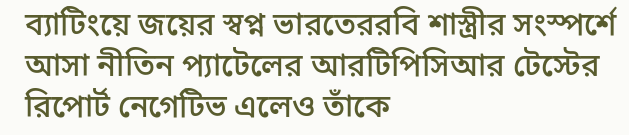ব্যাটিংয়ে জয়ের স্বপ্ন ভারতেররবি শাস্ত্রীর সংস্পর্শে আসা নীতিন প্যাটেলের আরটিপিসিআর টেস্টের রিপোর্ট নেগেটিভ এলেও তাঁকে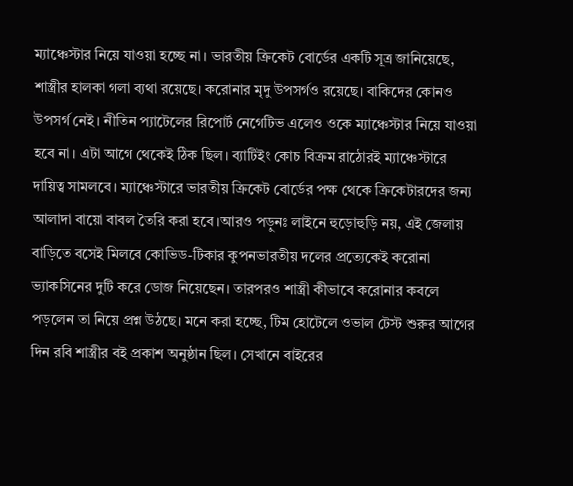ম্যাঞ্চেস্টার নিয়ে যাওয়া হচ্ছে না। ভারতীয় ক্রিকেট বোর্ডের একটি সূত্র জানিয়েছে, শাস্ত্রীর হালকা গলা ব্যথা রয়েছে। করোনার মৃদু উপসর্গও রয়েছে। বাকিদের কোনও উপসর্গ নেই। নীতিন প্যাটেলের রিপোর্ট নেগেটিভ এলেও ওকে ম্যাঞ্চেস্টার নিয়ে যাওয়া হবে না। এটা আগে থেকেই ঠিক ছিল। ব্যাটিইং কোচ বিক্রম রাঠোরই ম্যাঞ্চেস্টারে দায়িত্ব সামলবে। ম্যাঞ্চেস্টারে ভারতীয় ক্রিকেট বোর্ডের পক্ষ থেকে ক্রিকেটারদের জন্য আলাদা বায়ো বাবল তৈরি করা হবে।আরও পড়ুনঃ লাইনে হুড়োহুড়ি নয়, এই জেলায় বাড়িতে বসেই মিলবে কোভিড-টিকার কুপনভারতীয় দলের প্রত্যেকেই করোনা ভ্যাকসিনের দুটি করে ডোজ নিয়েছেন। তারপরও শাস্ত্রী কীভাবে করোনার কবলে পড়লেন তা নিয়ে প্রশ্ন উঠছে। মনে করা হচ্ছে, টিম হোটেলে ওভাল টেস্ট শুরুর আগের দিন রবি শাস্ত্রীর বই প্রকাশ অনুষ্ঠান ছিল। সেখানে বাইরের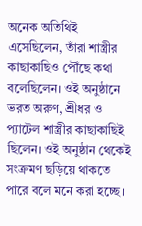অনেক অতিথিই এসেছিলেন, তাঁরা শাস্ত্রীর কাছাকাছিও পৌঁছে কথা বলেছিলেন। ওই অনুষ্ঠানে ভরত অরুণ, শ্রীধর ও প্যাটেল শাস্ত্রীর কাছাকাছিই ছিলেন। ওই অনুষ্ঠান থেকেই সংক্রমণ ছড়িয়ে থাকতে পারে বলে মনে করা হচ্ছে।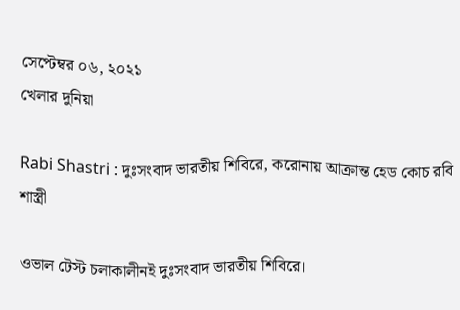সেপ্টেম্বর ০৬, ২০২১
খেলার দুনিয়া

Rabi Shastri : দুঃসংবাদ ভারতীয় শিবিরে, করোনায় আক্রান্ত হেড কোচ রবি শাস্ত্রী

ওভাল টেস্ট চলাকালীনই দুঃসংবাদ ভারতীয় শিবিরে।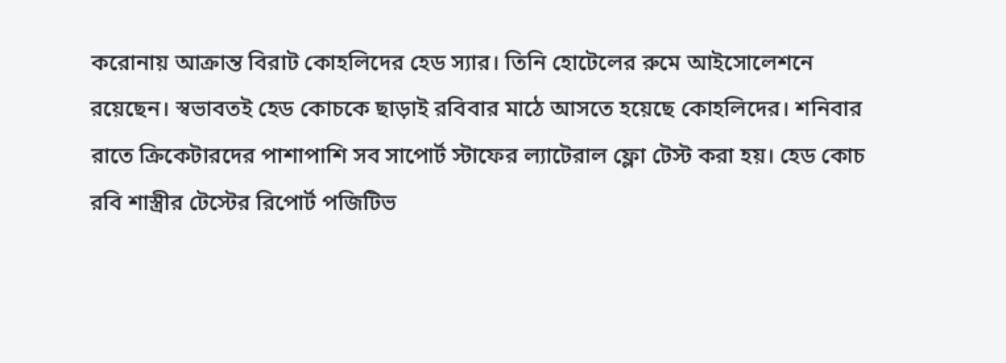করোনায় আক্রান্ত বিরাট কোহলিদের হেড স্যার। তিনি হোটেলের রুমে আইসোলেশনে রয়েছেন। স্বভাবতই হেড কোচকে ছাড়াই রবিবার মাঠে আসতে হয়েছে কোহলিদের। শনিবার রাতে ক্রিকেটারদের পাশাপাশি সব সাপোর্ট স্টাফের ল্যাটেরাল ফ্লো টেস্ট করা হয়। হেড কোচ রবি শাস্ত্রীর টেস্টের রিপোর্ট পজিটিভ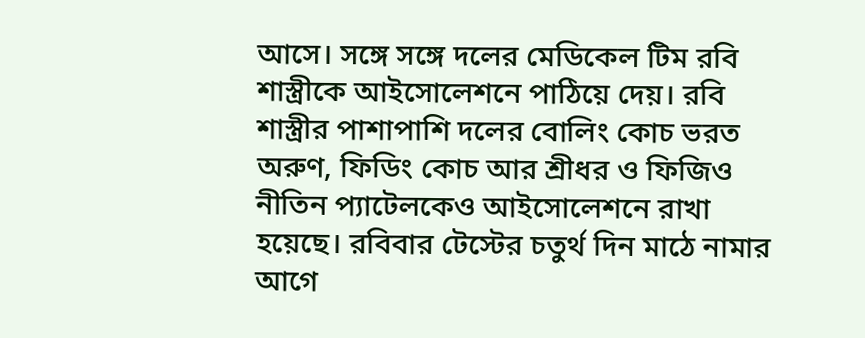আসে। সঙ্গে সঙ্গে দলের মেডিকেল টিম রবি শাস্ত্রীকে আইসোলেশনে পাঠিয়ে দেয়। রবি শাস্ত্রীর পাশাপাশি দলের বোলিং কোচ ভরত অরুণ, ফিডিং কোচ আর শ্রীধর ও ফিজিও নীতিন প্যাটেলকেও আইসোলেশনে রাখা হয়েছে। রবিবার টেস্টের চতুর্থ দিন মাঠে নামার আগে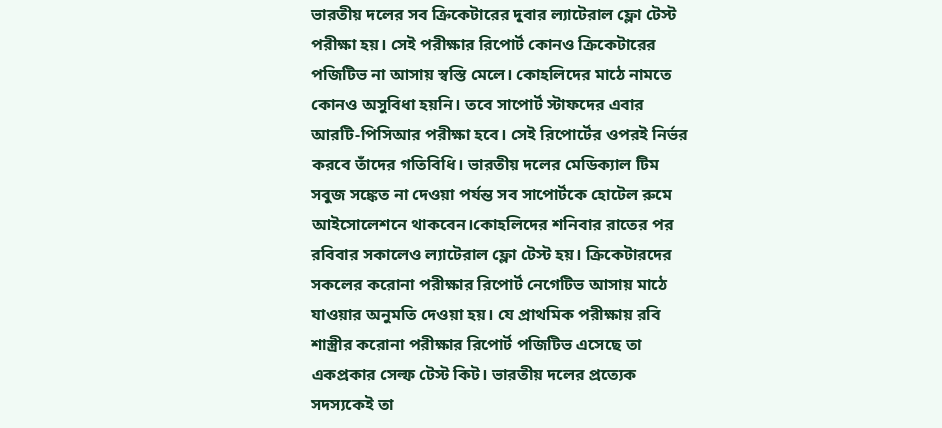ভারতীয় দলের সব ক্রিকেটারের দুবার ল্যাটেরাল ফ্লো টেস্ট পরীক্ষা হয়। সেই পরীক্ষার রিপোর্ট কোনও ক্রিকেটারের পজিটিভ না আসায় স্বস্তি মেলে। কোহলিদের মাঠে নামতে কোনও অসুবিধা হয়নি। তবে সাপোর্ট স্টাফদের এবার আরটি-পিসিআর পরীক্ষা হবে। সেই রিপোর্টের ওপরই নির্ভর করবে তাঁদের গতিবিধি। ভারতীয় দলের মেডিক্যাল টিম সবুজ সঙ্কেত না দেওয়া পর্যন্ত সব সাপোর্টকে হোটেল রুমে আইসোলেশনে থাকবেন।কোহলিদের শনিবার রাতের পর রবিবার সকালেও ল্যাটেরাল ফ্লো টেস্ট হয়। ক্রিকেটারদের সকলের করোনা পরীক্ষার রিপোর্ট নেগেটিভ আসায় মাঠে যাওয়ার অনুমতি দেওয়া হয়। যে প্রাথমিক পরীক্ষায় রবি শাস্ত্রীর করোনা পরীক্ষার রিপোর্ট পজিটিভ এসেছে তা একপ্রকার সেল্ফ টেস্ট কিট। ভারতীয় দলের প্রত্যেক সদস্যকেই তা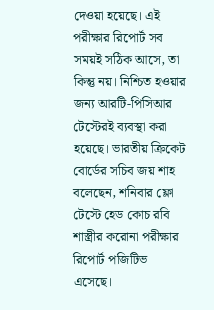দেওয়া হয়েছে। এই পরীক্ষার রিপোর্ট সব সময়ই সঠিক আসে, তা কিন্তু নয়। নিশ্চিত হওয়ার জন্য আরটি-পিসিআর টেস্টেরই ব্যবস্থা করা হয়েছে। ভারতীয় ক্রিকেট বোর্ডের সচিব জয় শাহ বলেছেন, শনিবার ফ্লো টেস্টে হেড কোচ রবি শাস্ত্রীর করোনা পরীক্ষার রিপোর্ট পজিটিভ এসেছে।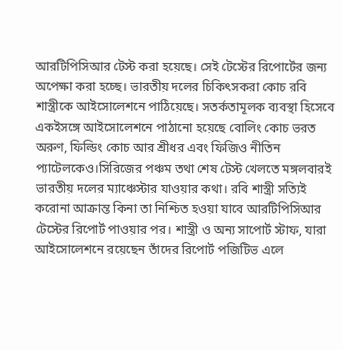আরটিপিসিআর টেস্ট করা হয়েছে। সেই টেস্টের রিপোর্টের জন্য অপেক্ষা করা হচ্ছে। ভারতীয় দলের চিকিৎসকরা কোচ রবি শাস্ত্রীকে আইসোলেশনে পাঠিয়েছে। সতর্কতামূলক ব্যবস্থা হিসেবে একইসঙ্গে আইসোলেশনে পাঠানো হয়েছে বোলিং কোচ ভরত অরুণ, ফিল্ডিং কোচ আর শ্রীধর এবং ফিজিও নীতিন প্যাটেলকেও।সিরিজের পঞ্চম তথা শেষ টেস্ট খেলতে মঙ্গলবারই ভারতীয় দলের ম্যাঞ্চেস্টার যাওয়ার কথা। রবি শাস্ত্রী সত্যিই করোনা আক্রান্ত কিনা তা নিশ্চিত হওয়া যাবে আরটিপিসিআর টেস্টের রিপোর্ট পাওয়ার পর। শাস্ত্রী ও অন্য সাপোর্ট স্টাফ, যারা আইসোলেশনে রয়েছেন তাঁদের রিপোর্ট পজিটিভ এলে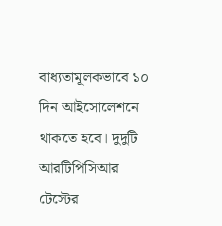বাধ্যতামূলকভাবে ১০ দিন আইসোলেশনে থাকতে হবে। দুদুটি আরটিপিসিআর টেস্টের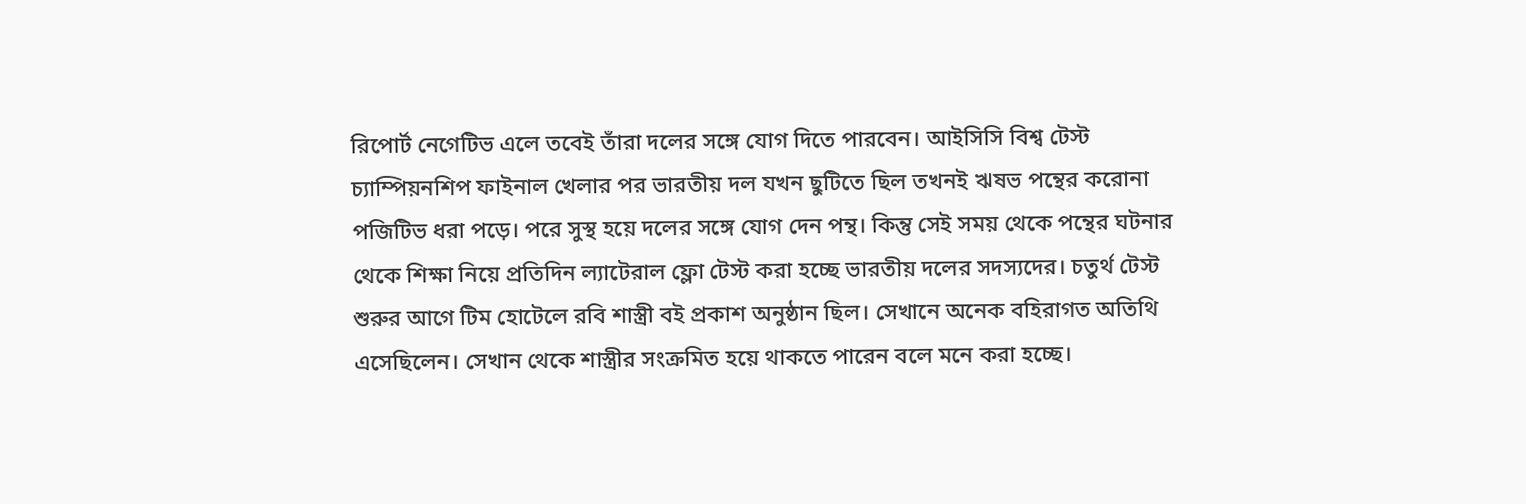রিপোর্ট নেগেটিভ এলে তবেই তাঁরা দলের সঙ্গে যোগ দিতে পারবেন। আইসিসি বিশ্ব টেস্ট চ্যাম্পিয়নশিপ ফাইনাল খেলার পর ভারতীয় দল যখন ছুটিতে ছিল তখনই ঋষভ পন্থের করোনা পজিটিভ ধরা পড়ে। পরে সুস্থ হয়ে দলের সঙ্গে যোগ দেন পন্থ। কিন্তু সেই সময় থেকে পন্থের ঘটনার থেকে শিক্ষা নিয়ে প্রতিদিন ল্যাটেরাল ফ্লো টেস্ট করা হচ্ছে ভারতীয় দলের সদস্যদের। চতুর্থ টেস্ট শুরুর আগে টিম হোটেলে রবি শাস্ত্রী বই প্রকাশ অনুষ্ঠান ছিল। সেখানে অনেক বহিরাগত অতিথি এসেছিলেন। সেখান থেকে শাস্ত্রীর সংক্রমিত হয়ে থাকতে পারেন বলে মনে করা হচ্ছে।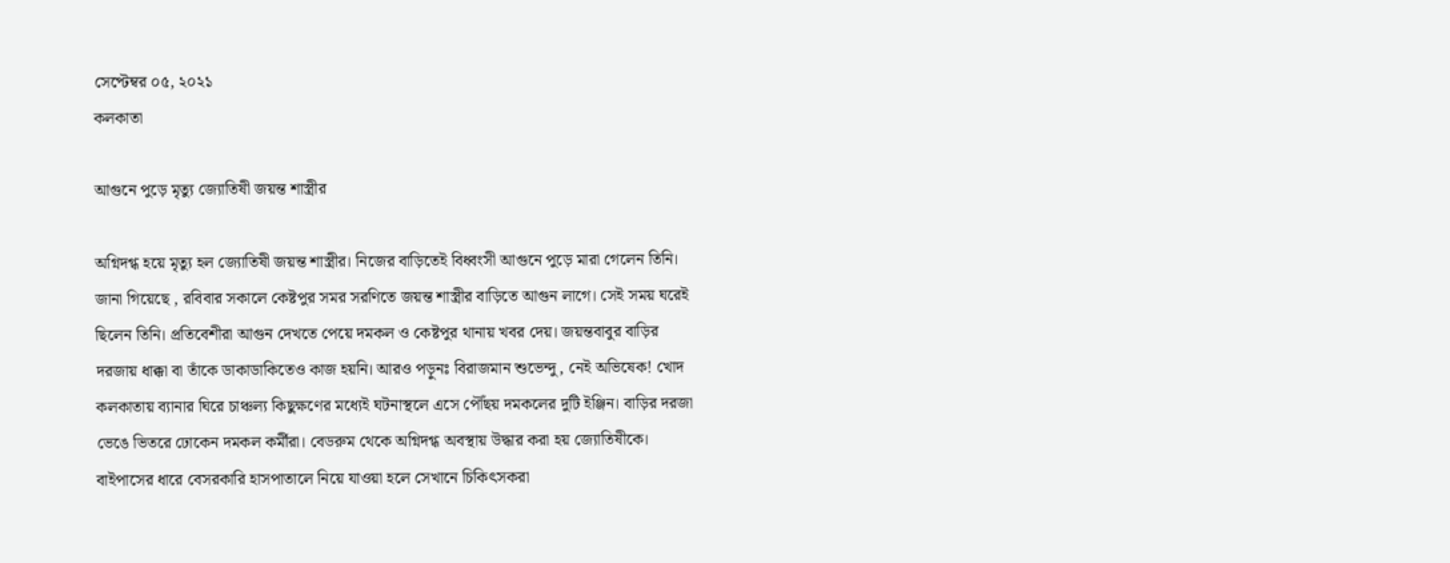সেপ্টেম্বর ০৫, ২০২১
কলকাতা

আগুনে পুড়ে মৃত্যু জ্যোতিষী জয়ন্ত শাস্ত্রীর

অগ্নিদগ্ধ হয়ে মৃত্যু হল জ্যোতিষী জয়ন্ত শাস্ত্রীর। নিজের বাড়িতেই বিধ্বংসী আগুনে পুড়ে মারা গেলেন তিনি। জানা গিয়েছে , রবিবার সকালে কেষ্টপুর সমর সরণিতে জয়ন্ত শাস্ত্রীর বাড়িতে আগুন লাগে। সেই সময় ঘরেই ছিলেন তিনি। প্রতিবেশীরা আগুন দেখতে পেয়ে দমকল ও কেষ্টপুর থানায় খবর দেয়। জয়ন্তবাবুর বাড়ির দরজায় ধাক্কা বা তাঁকে ডাকাডাকিতেও কাজ হয়নি। আরও পড়ুনঃ বিরাজমান শুভেন্দু, নেই অভিষেক! খোদ কলকাতায় ব্যানার ঘিরে চাঞ্চল্য কিছুক্ষণের মধ্যেই ঘটনাস্থলে এসে পৌঁছয় দমকলের দুটি ইঞ্জিন। বাড়ির দরজা ভেঙে ভিতরে ঢোকেন দমকল কর্মীরা। বেডরুম থেকে অগ্নিদগ্ধ অবস্থায় উদ্ধার করা হয় জ্যোতিষীকে। বাইপাসের ধারে বেসরকারি হাসপাতালে নিয়ে যাওয়া হলে সেখানে চিকিৎসকরা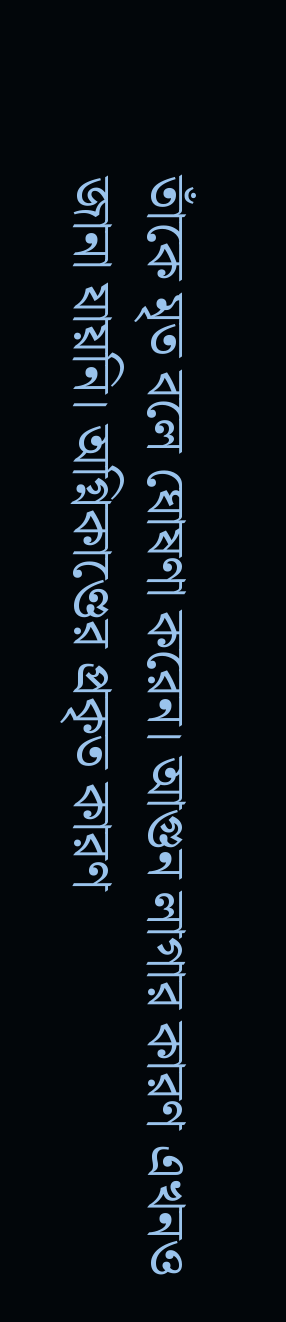তাঁকে মৃত বলে ঘোষণা করেন। আগুন লাগার কারণ এখনও জানা যায়নি। অগ্নিকাণ্ডের প্রকৃত কারণ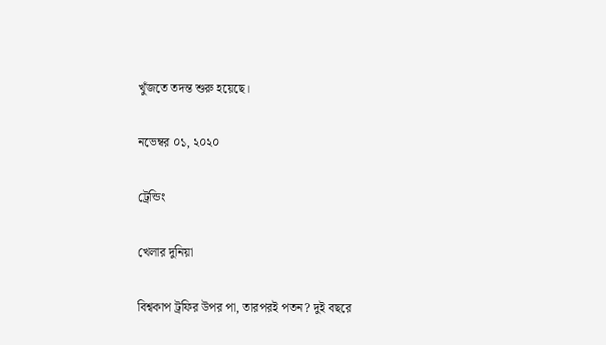খুঁজতে তদন্ত শুরু হয়েছে।

নভেম্বর ০১, ২০২০

ট্রেন্ডিং

খেলার দুনিয়া

বিশ্বকাপ ট্রফির উপর পা, তারপরই পতন? দুই বছরে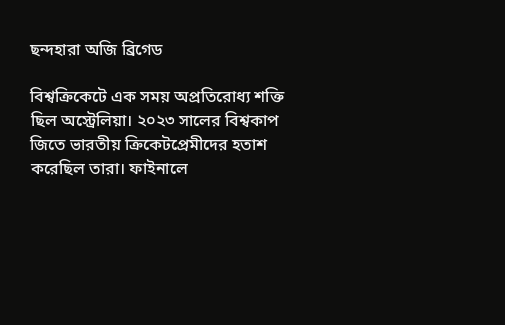ছন্দহারা অজি ব্রিগেড

বিশ্বক্রিকেটে এক সময় অপ্রতিরোধ্য শক্তি ছিল অস্ট্রেলিয়া। ২০২৩ সালের বিশ্বকাপ জিতে ভারতীয় ক্রিকেটপ্রেমীদের হতাশ করেছিল তারা। ফাইনালে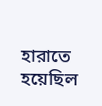হারাতে হয়েছিল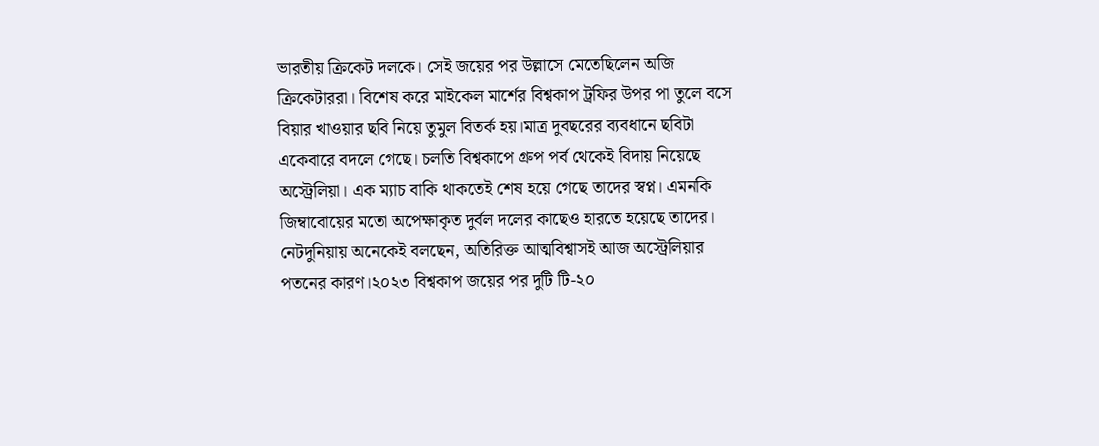ভারতীয় ক্রিকেট দলকে। সেই জয়ের পর উল্লাসে মেতেছিলেন অজি ক্রিকেটাররা। বিশেষ করে মাইকেল মার্শের বিশ্বকাপ ট্রফির উপর পা তুলে বসে বিয়ার খাওয়ার ছবি নিয়ে তুমুল বিতর্ক হয়।মাত্র দুবছরের ব্যবধানে ছবিটা একেবারে বদলে গেছে। চলতি বিশ্বকাপে গ্রুপ পর্ব থেকেই বিদায় নিয়েছে অস্ট্রেলিয়া। এক ম্যাচ বাকি থাকতেই শেষ হয়ে গেছে তাদের স্বপ্ন। এমনকি জিম্বাবোয়ের মতো অপেক্ষাকৃত দুর্বল দলের কাছেও হারতে হয়েছে তাদের। নেটদুনিয়ায় অনেকেই বলছেন, অতিরিক্ত আত্মবিশ্বাসই আজ অস্ট্রেলিয়ার পতনের কারণ।২০২৩ বিশ্বকাপ জয়ের পর দুটি টি-২০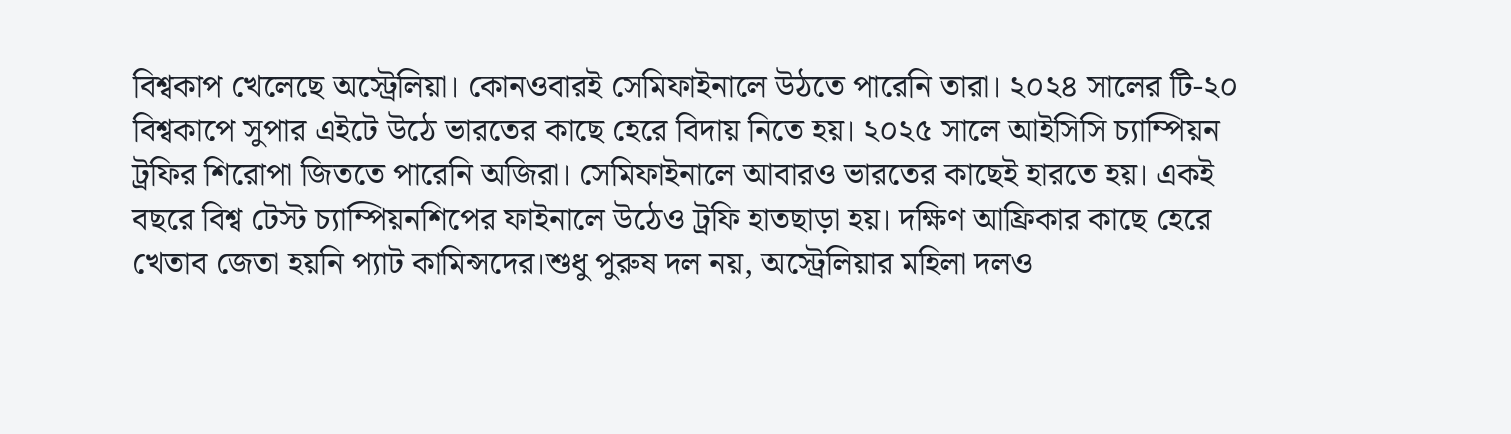বিশ্বকাপ খেলেছে অস্ট্রেলিয়া। কোনওবারই সেমিফাইনালে উঠতে পারেনি তারা। ২০২৪ সালের টি-২০ বিশ্বকাপে সুপার এইটে উঠে ভারতের কাছে হেরে বিদায় নিতে হয়। ২০২৫ সালে আইসিসি চ্যাম্পিয়ন ট্রফির শিরোপা জিততে পারেনি অজিরা। সেমিফাইনালে আবারও ভারতের কাছেই হারতে হয়। একই বছরে বিশ্ব টেস্ট চ্যাম্পিয়নশিপের ফাইনালে উঠেও ট্রফি হাতছাড়া হয়। দক্ষিণ আফ্রিকার কাছে হেরে খেতাব জেতা হয়নি প্যাট কামিন্সদের।শুধু পুরুষ দল নয়, অস্ট্রেলিয়ার মহিলা দলও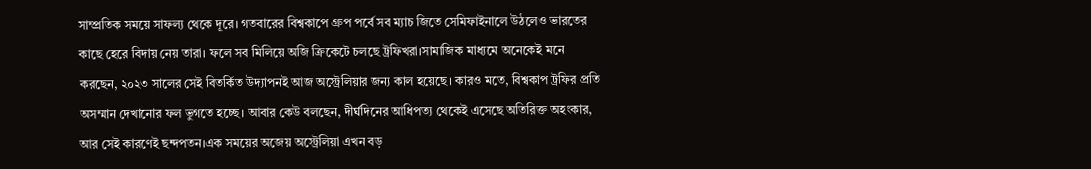সাম্প্রতিক সময়ে সাফল্য থেকে দূরে। গতবারের বিশ্বকাপে গ্রুপ পর্বে সব ম্যাচ জিতে সেমিফাইনালে উঠলেও ভারতের কাছে হেরে বিদায় নেয় তারা। ফলে সব মিলিয়ে অজি ক্রিকেটে চলছে ট্রফিখরা।সামাজিক মাধ্যমে অনেকেই মনে করছেন, ২০২৩ সালের সেই বিতর্কিত উদ্যাপনই আজ অস্ট্রেলিয়ার জন্য কাল হয়েছে। কারও মতে, বিশ্বকাপ ট্রফির প্রতি অসম্মান দেখানোর ফল ভুগতে হচ্ছে। আবার কেউ বলছেন, দীর্ঘদিনের আধিপত্য থেকেই এসেছে অতিরিক্ত অহংকার, আর সেই কারণেই ছন্দপতন।এক সময়ের অজেয় অস্ট্রেলিয়া এখন বড়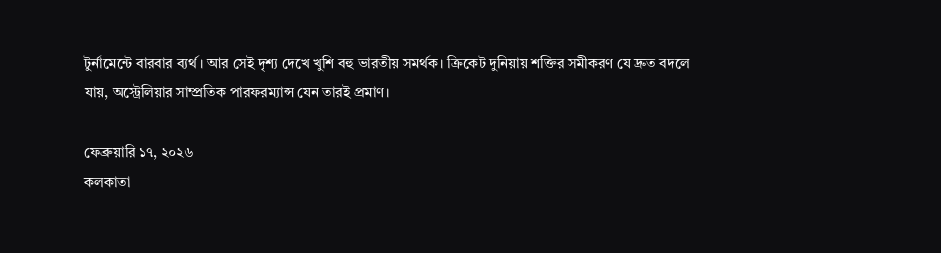টুর্নামেন্টে বারবার ব্যর্থ। আর সেই দৃশ্য দেখে খুশি বহু ভারতীয় সমর্থক। ক্রিকেট দুনিয়ায় শক্তির সমীকরণ যে দ্রুত বদলে যায়, অস্ট্রেলিয়ার সাম্প্রতিক পারফরম্যান্স যেন তারই প্রমাণ।

ফেব্রুয়ারি ১৭, ২০২৬
কলকাতা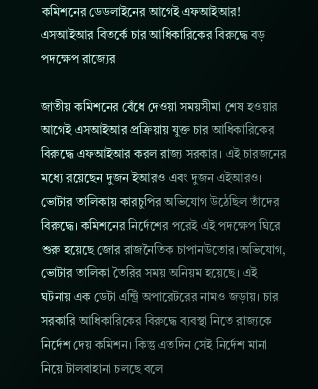কমিশনের ডেডলাইনের আগেই এফআইআর! এসআইআর বিতর্কে চার আধিকারিকের বিরুদ্ধে বড় পদক্ষেপ রাজ্যের

জাতীয় কমিশনের বেঁধে দেওয়া সময়সীমা শেষ হওয়ার আগেই এসআইআর প্রক্রিয়ায় যুক্ত চার আধিকারিকের বিরুদ্ধে এফআইআর করল রাজ্য সরকার। এই চারজনের মধ্যে রয়েছেন দুজন ইআরও এবং দুজন এইআরও। ভোটার তালিকায় কারচুপির অভিযোগ উঠেছিল তাঁদের বিরুদ্ধে। কমিশনের নির্দেশের পরেই এই পদক্ষেপ ঘিরে শুরু হয়েছে জোর রাজনৈতিক চাপানউতোর।অভিযোগ, ভোটার তালিকা তৈরির সময় অনিয়ম হয়েছে। এই ঘটনায় এক ডেটা এন্ট্রি অপারেটরের নামও জড়ায়। চার সরকারি আধিকারিকের বিরুদ্ধে ব্যবস্থা নিতে রাজ্যকে নির্দেশ দেয় কমিশন। কিন্তু এতদিন সেই নির্দেশ মানা নিয়ে টালবাহানা চলছে বলে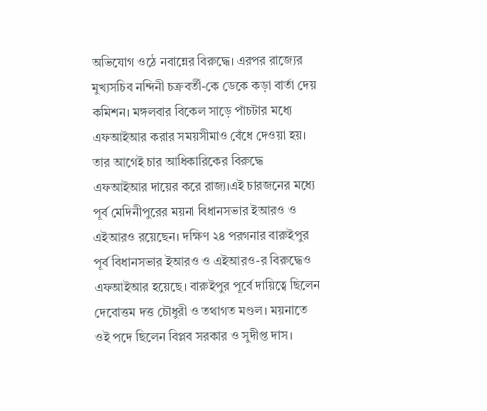অভিযোগ ওঠে নবান্নের বিরুদ্ধে। এরপর রাজ্যের মুখ্যসচিব নন্দিনী চক্রবর্তী-কে ডেকে কড়া বার্তা দেয় কমিশন। মঙ্গলবার বিকেল সাড়ে পাঁচটার মধ্যে এফআইআর করার সময়সীমাও বেঁধে দেওয়া হয়। তার আগেই চার আধিকারিকের বিরুদ্ধে এফআইআর দায়ের করে রাজ্য।এই চারজনের মধ্যে পূর্ব মেদিনীপুরের ময়না বিধানসভার ইআরও ও এইআরও রয়েছেন। দক্ষিণ ২৪ পরগনার বারুইপুর পূর্ব বিধানসভার ইআরও ও এইআরও-র বিরুদ্ধেও এফআইআর হয়েছে। বারুইপুর পূর্বে দায়িত্বে ছিলেন দেবোত্তম দত্ত চৌধুরী ও তথাগত মণ্ডল। ময়নাতে ওই পদে ছিলেন বিপ্লব সরকার ও সুদীপ্ত দাস।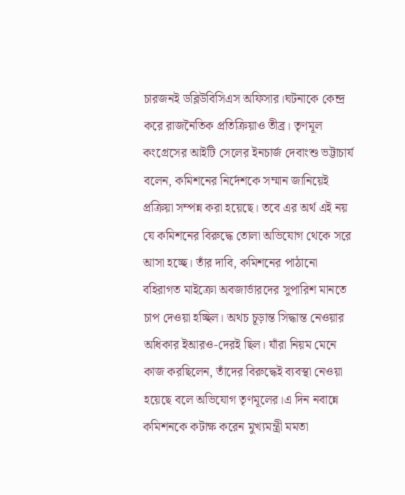চারজনই ডব্লিউবিসিএস অফিসার।ঘটনাকে কেন্দ্র করে রাজনৈতিক প্রতিক্রিয়াও তীব্র। তৃণমূল কংগ্রেসের আইটি সেলের ইনচার্জ দেবাংশু ভট্টাচার্য বলেন, কমিশনের নির্দেশকে সম্মান জানিয়েই প্রক্রিয়া সম্পন্ন করা হয়েছে। তবে এর অর্থ এই নয় যে কমিশনের বিরুদ্ধে তোলা অভিযোগ থেকে সরে আসা হচ্ছে। তাঁর দাবি, কমিশনের পাঠানো বহিরাগত মাইক্রো অবজার্ভারদের সুপারিশ মানতে চাপ দেওয়া হচ্ছিল। অথচ চূড়ান্ত সিদ্ধান্ত নেওয়ার অধিকার ইআরও-দেরই ছিল। যাঁরা নিয়ম মেনে কাজ করছিলেন, তাঁদের বিরুদ্ধেই ব্যবস্থা নেওয়া হয়েছে বলে অভিযোগ তৃণমূলের।এ দিন নবান্নে কমিশনকে কটাক্ষ করেন মুখ্যমন্ত্রী মমতা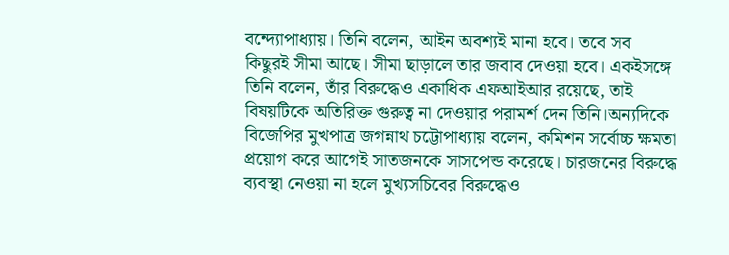বন্দ্যোপাধ্যায়। তিনি বলেন, আইন অবশ্যই মানা হবে। তবে সব কিছুরই সীমা আছে। সীমা ছাড়ালে তার জবাব দেওয়া হবে। একইসঙ্গে তিনি বলেন, তাঁর বিরুদ্ধেও একাধিক এফআইআর রয়েছে, তাই বিষয়টিকে অতিরিক্ত গুরুত্ব না দেওয়ার পরামর্শ দেন তিনি।অন্যদিকে বিজেপির মুখপাত্র জগন্নাথ চট্টোপাধ্যায় বলেন, কমিশন সর্বোচ্চ ক্ষমতা প্রয়োগ করে আগেই সাতজনকে সাসপেন্ড করেছে। চারজনের বিরুদ্ধে ব্যবস্থা নেওয়া না হলে মুখ্যসচিবের বিরুদ্ধেও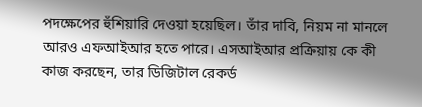পদক্ষেপের হুঁশিয়ারি দেওয়া হয়েছিল। তাঁর দাবি, নিয়ম না মানলে আরও এফআইআর হতে পারে। এসআইআর প্রক্রিয়ায় কে কী কাজ করছেন, তার ডিজিটাল রেকর্ড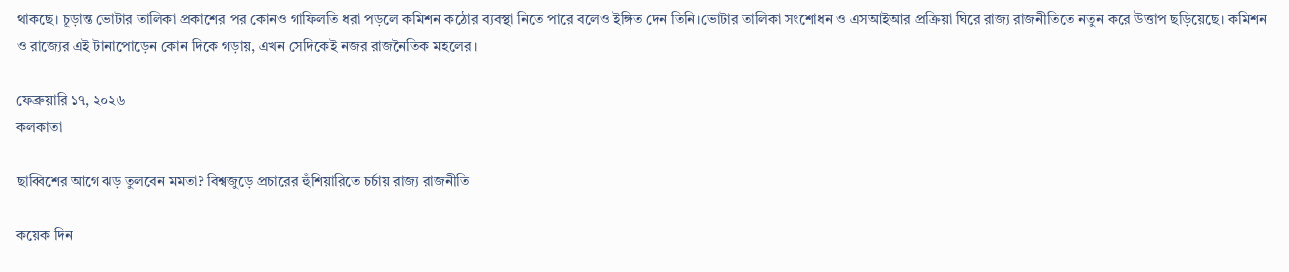থাকছে। চূড়ান্ত ভোটার তালিকা প্রকাশের পর কোনও গাফিলতি ধরা পড়লে কমিশন কঠোর ব্যবস্থা নিতে পারে বলেও ইঙ্গিত দেন তিনি।ভোটার তালিকা সংশোধন ও এসআইআর প্রক্রিয়া ঘিরে রাজ্য রাজনীতিতে নতুন করে উত্তাপ ছড়িয়েছে। কমিশন ও রাজ্যের এই টানাপোড়েন কোন দিকে গড়ায়, এখন সেদিকেই নজর রাজনৈতিক মহলের।

ফেব্রুয়ারি ১৭, ২০২৬
কলকাতা

ছাব্বিশের আগে ঝড় তুলবেন মমতা? বিশ্বজুড়ে প্রচারের হুঁশিয়ারিতে চর্চায় রাজ্য রাজনীতি

কয়েক দিন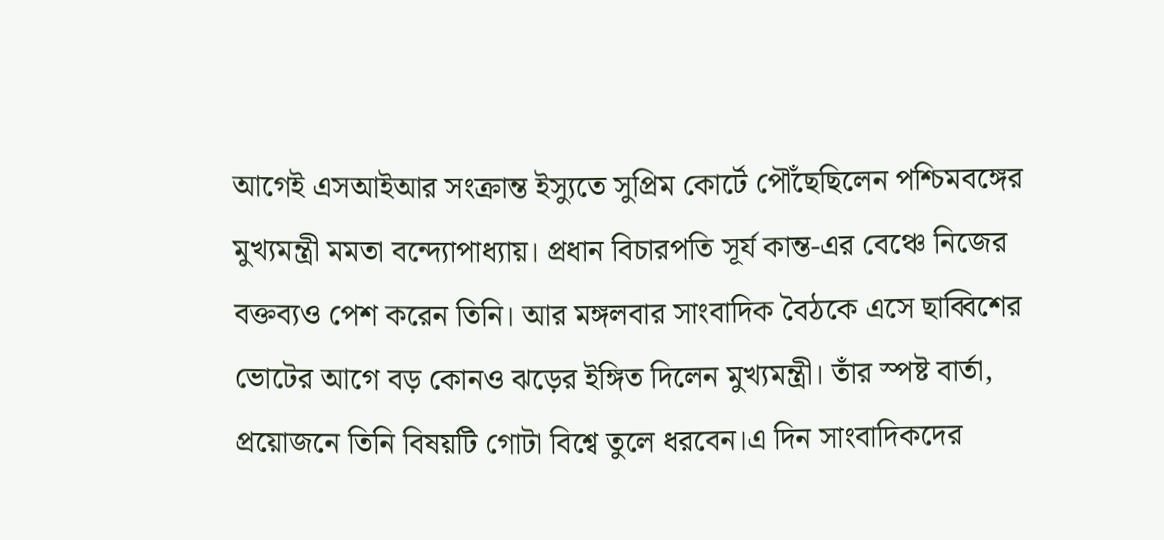আগেই এসআইআর সংক্রান্ত ইস্যুতে সুপ্রিম কোর্টে পৌঁছেছিলেন পশ্চিমবঙ্গের মুখ্যমন্ত্রী মমতা বন্দ্যোপাধ্যায়। প্রধান বিচারপতি সূর্য কান্ত-এর বেঞ্চে নিজের বক্তব্যও পেশ করেন তিনি। আর মঙ্গলবার সাংবাদিক বৈঠকে এসে ছাব্বিশের ভোটের আগে বড় কোনও ঝড়ের ইঙ্গিত দিলেন মুখ্যমন্ত্রী। তাঁর স্পষ্ট বার্তা, প্রয়োজনে তিনি বিষয়টি গোটা বিশ্বে তুলে ধরবেন।এ দিন সাংবাদিকদের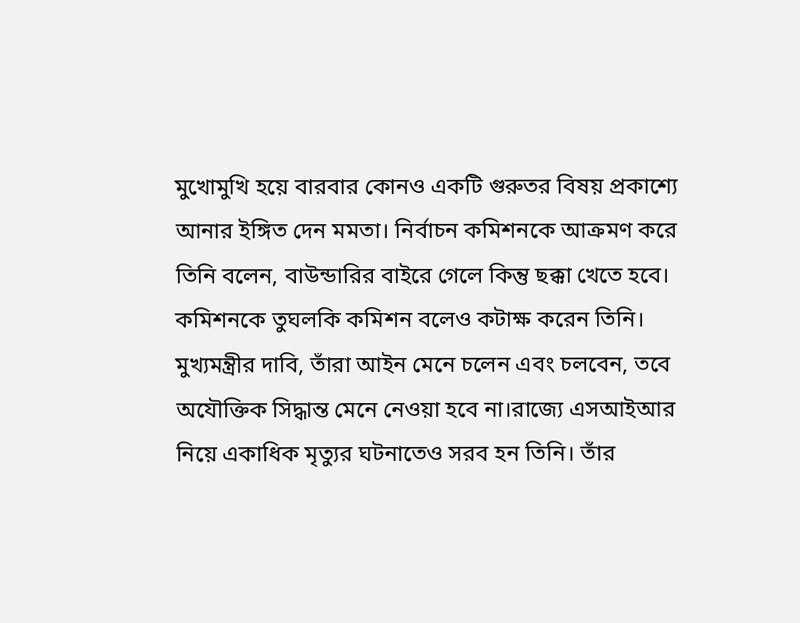মুখোমুখি হয়ে বারবার কোনও একটি গুরুতর বিষয় প্রকাশ্যে আনার ইঙ্গিত দেন মমতা। নির্বাচন কমিশনকে আক্রমণ করে তিনি বলেন, বাউন্ডারির বাইরে গেলে কিন্তু ছক্কা খেতে হবে। কমিশনকে তুঘলকি কমিশন বলেও কটাক্ষ করেন তিনি। মুখ্যমন্ত্রীর দাবি, তাঁরা আইন মেনে চলেন এবং চলবেন, তবে অযৌক্তিক সিদ্ধান্ত মেনে নেওয়া হবে না।রাজ্যে এসআইআর নিয়ে একাধিক মৃত্যুর ঘটনাতেও সরব হন তিনি। তাঁর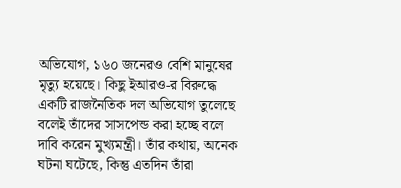অভিযোগ, ১৬০ জনেরও বেশি মানুষের মৃত্যু হয়েছে। কিছু ইআরও-র বিরুদ্ধে একটি রাজনৈতিক দল অভিযোগ তুলেছে বলেই তাঁদের সাসপেন্ড করা হচ্ছে বলে দাবি করেন মুখ্যমন্ত্রী। তাঁর কথায়, অনেক ঘটনা ঘটেছে, কিন্তু এতদিন তাঁরা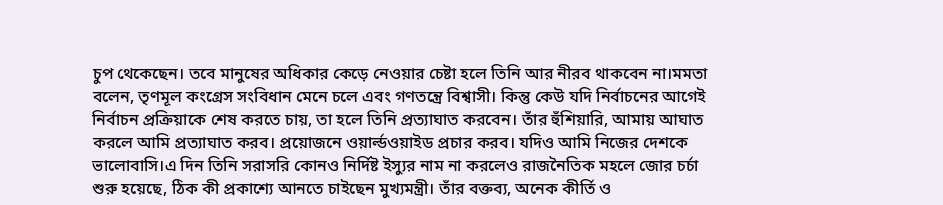চুপ থেকেছেন। তবে মানুষের অধিকার কেড়ে নেওয়ার চেষ্টা হলে তিনি আর নীরব থাকবেন না।মমতা বলেন, তৃণমূল কংগ্রেস সংবিধান মেনে চলে এবং গণতন্ত্রে বিশ্বাসী। কিন্তু কেউ যদি নির্বাচনের আগেই নির্বাচন প্রক্রিয়াকে শেষ করতে চায়, তা হলে তিনি প্রত্যাঘাত করবেন। তাঁর হুঁশিয়ারি, আমায় আঘাত করলে আমি প্রত্যাঘাত করব। প্রয়োজনে ওয়ার্ল্ডওয়াইড প্রচার করব। যদিও আমি নিজের দেশকে ভালোবাসি।এ দিন তিনি সরাসরি কোনও নির্দিষ্ট ইস্যুর নাম না করলেও রাজনৈতিক মহলে জোর চর্চা শুরু হয়েছে, ঠিক কী প্রকাশ্যে আনতে চাইছেন মুখ্যমন্ত্রী। তাঁর বক্তব্য, অনেক কীর্তি ও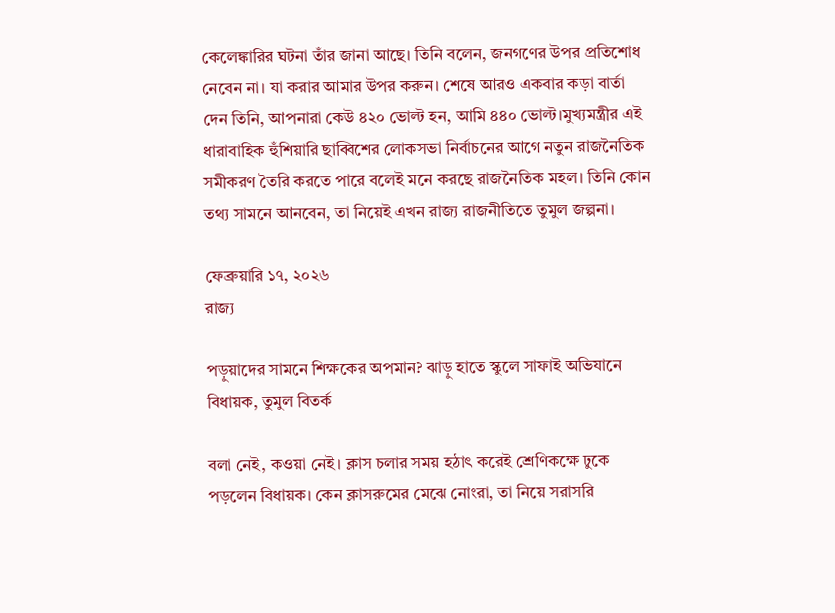কেলেঙ্কারির ঘটনা তাঁর জানা আছে। তিনি বলেন, জনগণের উপর প্রতিশোধ নেবেন না। যা করার আমার উপর করুন। শেষে আরও একবার কড়া বার্তা দেন তিনি, আপনারা কেউ ৪২০ ভোল্ট হন, আমি ৪৪০ ভোল্ট।মুখ্যমন্ত্রীর এই ধারাবাহিক হুঁশিয়ারি ছাব্বিশের লোকসভা নির্বাচনের আগে নতুন রাজনৈতিক সমীকরণ তৈরি করতে পারে বলেই মনে করছে রাজনৈতিক মহল। তিনি কোন তথ্য সামনে আনবেন, তা নিয়েই এখন রাজ্য রাজনীতিতে তুমুল জল্পনা।

ফেব্রুয়ারি ১৭, ২০২৬
রাজ্য

পড়ুয়াদের সামনে শিক্ষকের অপমান? ঝাড়ু হাতে স্কুলে সাফাই অভিযানে বিধায়ক, তুমুল বিতর্ক

বলা নেই, কওয়া নেই। ক্লাস চলার সময় হঠাৎ করেই শ্রেণিকক্ষে ঢুকে পড়লেন বিধায়ক। কেন ক্লাসরুমের মেঝে নোংরা, তা নিয়ে সরাসরি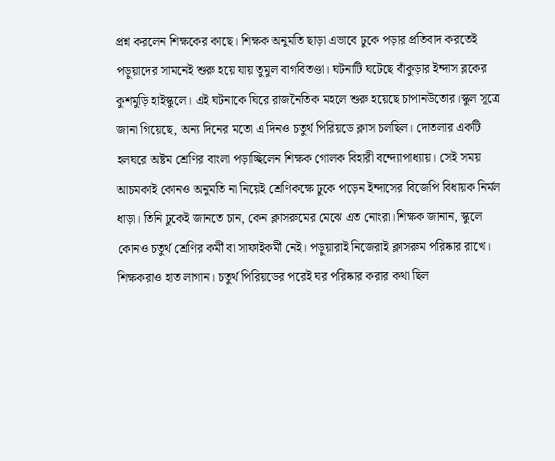প্রশ্ন করলেন শিক্ষকের কাছে। শিক্ষক অনুমতি ছাড়া এভাবে ঢুকে পড়ার প্রতিবাদ করতেই পড়ুয়াদের সামনেই শুরু হয়ে যায় তুমুল বাগবিতণ্ডা। ঘটনাটি ঘটেছে বাঁকুড়ার ইন্দাস ব্লকের কুশমুড়ি হাইস্কুলে। এই ঘটনাকে ঘিরে রাজনৈতিক মহলে শুরু হয়েছে চাপানউতোর।স্কুল সূত্রে জানা গিয়েছে, অন্য দিনের মতো এ দিনও চতুর্থ পিরিয়ডে ক্লাস চলছিল। দোতলার একটি হলঘরে অষ্টম শ্রেণির বাংলা পড়াচ্ছিলেন শিক্ষক গোলক বিহারী বন্দ্যোপাধ্যায়। সেই সময় আচমকাই কোনও অনুমতি না নিয়েই শ্রেণিকক্ষে ঢুকে পড়েন ইন্দাসের বিজেপি বিধায়ক নির্মল ধাড়া। তিনি ঢুকেই জানতে চান, কেন ক্লাসরুমের মেঝে এত নোংরা।শিক্ষক জানান, স্কুলে কোনও চতুর্থ শ্রেণির কর্মী বা সাফাইকর্মী নেই। পড়ুয়ারাই নিজেরাই ক্লাসরুম পরিষ্কার রাখে। শিক্ষকরাও হাত লাগান। চতুর্থ পিরিয়ডের পরেই ঘর পরিষ্কার করার কথা ছিল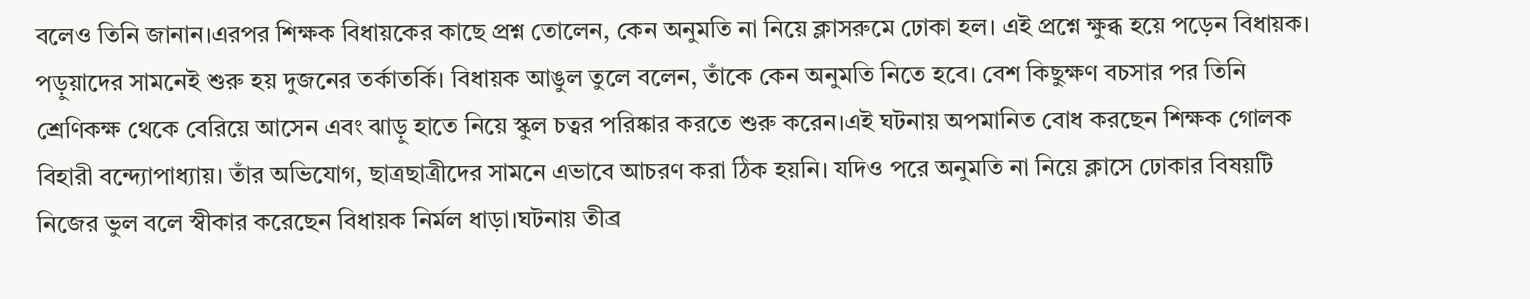বলেও তিনি জানান।এরপর শিক্ষক বিধায়কের কাছে প্রশ্ন তোলেন, কেন অনুমতি না নিয়ে ক্লাসরুমে ঢোকা হল। এই প্রশ্নে ক্ষুব্ধ হয়ে পড়েন বিধায়ক। পড়ুয়াদের সামনেই শুরু হয় দুজনের তর্কাতর্কি। বিধায়ক আঙুল তুলে বলেন, তাঁকে কেন অনুমতি নিতে হবে। বেশ কিছুক্ষণ বচসার পর তিনি শ্রেণিকক্ষ থেকে বেরিয়ে আসেন এবং ঝাড়ু হাতে নিয়ে স্কুল চত্বর পরিষ্কার করতে শুরু করেন।এই ঘটনায় অপমানিত বোধ করছেন শিক্ষক গোলক বিহারী বন্দ্যোপাধ্যায়। তাঁর অভিযোগ, ছাত্রছাত্রীদের সামনে এভাবে আচরণ করা ঠিক হয়নি। যদিও পরে অনুমতি না নিয়ে ক্লাসে ঢোকার বিষয়টি নিজের ভুল বলে স্বীকার করেছেন বিধায়ক নির্মল ধাড়া।ঘটনায় তীব্র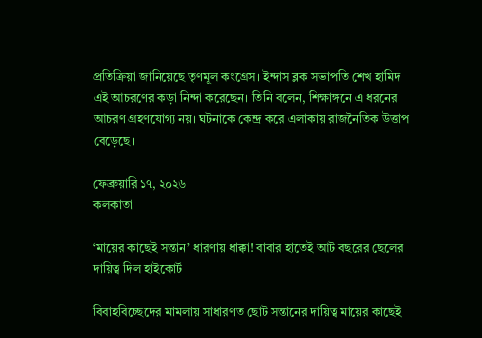প্রতিক্রিয়া জানিয়েছে তৃণমূল কংগ্রেস। ইন্দাস ব্লক সভাপতি শেখ হামিদ এই আচরণের কড়া নিন্দা করেছেন। তিনি বলেন, শিক্ষাঙ্গনে এ ধরনের আচরণ গ্রহণযোগ্য নয়। ঘটনাকে কেন্দ্র করে এলাকায় রাজনৈতিক উত্তাপ বেড়েছে।

ফেব্রুয়ারি ১৭, ২০২৬
কলকাতা

‘মায়ের কাছেই সন্তান’ ধারণায় ধাক্কা! বাবার হাতেই আট বছরের ছেলের দায়িত্ব দিল হাইকোর্ট

বিবাহবিচ্ছেদের মামলায় সাধারণত ছোট সন্তানের দায়িত্ব মায়ের কাছেই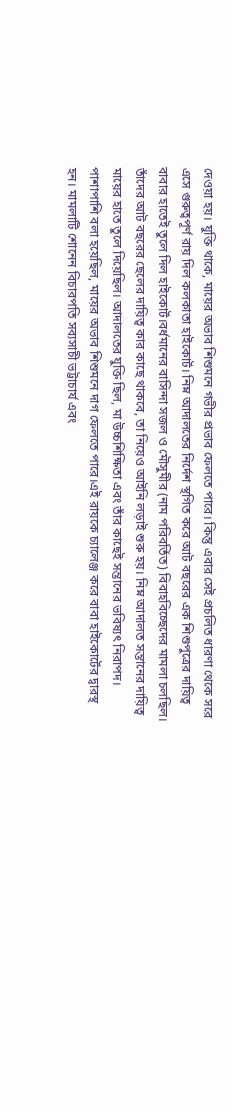দেওয়া হয়। যুক্তি থাকে, মায়ের অভাব শিশুমনে গভীর প্রভাব ফেলতে পারে। কিন্তু এবার সেই প্রচলিত ধারণা থেকে সরে এসে গুরুত্বপূর্ণ রায় দিল কলকাতা হাইকোর্ট। নিম্ন আদালতের নির্দেশ স্থগিত করে আট বছরের এক শিশুপুত্রের দায়িত্ব বাবার হাতেই তুলে দিল হাইকোর্ট।বর্ধমানের বাসিন্দা সজল ও মৌসুমীর (নাম পরিবর্তিত) বিবাহবিচ্ছেদের মামলা চলছিল। তাঁদের আট বছরের ছেলের দায়িত্ব কার কাছে থাকবে, তা নিয়েও আইনি লড়াই শুরু হয়। নিম্ন আদালত সন্তানের দায়িত্ব মায়ের হাতে তুলে দিয়েছিল। আদালতের যুক্তি ছিল, মা উচ্চশিক্ষিতা এবং তাঁর কাছেই সন্তানের ভবিষ্যৎ নিরাপদ। পাশাপাশি বলা হয়েছিল, মায়ের অভাব শিশুমনে দাগ ফেলতে পারে।এই রায়কে চ্যালেঞ্জ করে বাবা হাইকোর্টের দ্বারস্থ হন। মামলাটি শোনেন বিচারপতি সব্যসাচী ভট্টাচার্য এবং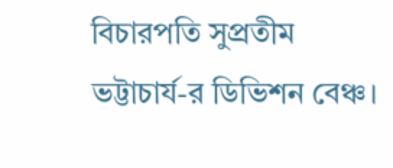বিচারপতি সুপ্রতীম ভট্টাচার্য-র ডিভিশন বেঞ্চ।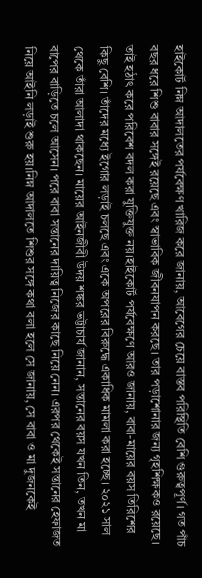হাইকোর্ট নিম্ন আদালতের পর্যবেক্ষণ খারিজ করে জানায়, আবেগের চেয়ে বাস্তব পরিস্থিতি বেশি গুরুত্বপূর্ণ। গত পাঁচ বছর ধরে শিশু বাবার সঙ্গেই রয়েছে এবং স্বাভাবিক জীবনযাপন করছে। তার পড়াশোনার জন্য গৃহশিক্ষকও রয়েছে। তাই হঠাৎ করে পরিবেশ বদল করা যুক্তিযুক্ত নয়।হাইকোর্ট পর্যবেক্ষণে আরও জানায়, বাবা-মায়ের বয়স তিরিশের কিছু বেশি। তাঁদের মধ্যে ইগোর লড়াই চলছে এবং একে অপরের বিরুদ্ধে একাধিক মামলা করা হচ্ছে। ২০২১ সাল থেকে তাঁরা আলাদা থাকছেন। মায়ের আইনজীবী উদয় শঙ্কর ভট্টাচার্য জানান, সন্তানের বয়স যখন তিন, তখন মা বাপের বাড়িতে চলে আসেন। পরে বাবা সন্তানের দায়িত্ব নিজের কাছে নিয়ে নেন। এরপর থেকেই সন্তানের হেফাজত নিয়ে আইনি লড়াই শুরু হয়।নিম্ন আদালতে শিশুর সঙ্গে কথা বলা হলে সে জানায়, সে বাবা ও মা দুজনকেই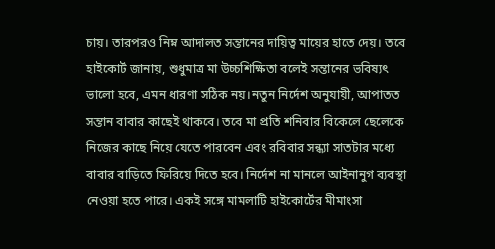চায়। তারপরও নিম্ন আদালত সন্তানের দায়িত্ব মায়ের হাতে দেয়। তবে হাইকোর্ট জানায়, শুধুমাত্র মা উচ্চশিক্ষিতা বলেই সন্তানের ভবিষ্যৎ ভালো হবে, এমন ধারণা সঠিক নয়।নতুন নির্দেশ অনুযায়ী, আপাতত সন্তান বাবার কাছেই থাকবে। তবে মা প্রতি শনিবার বিকেলে ছেলেকে নিজের কাছে নিয়ে যেতে পারবেন এবং রবিবার সন্ধ্যা সাতটার মধ্যে বাবার বাড়িতে ফিরিয়ে দিতে হবে। নির্দেশ না মানলে আইনানুগ ব্যবস্থা নেওয়া হতে পারে। একই সঙ্গে মামলাটি হাইকোর্টের মীমাংসা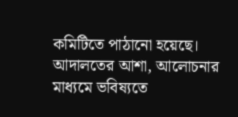কমিটিতে পাঠানো হয়েছে। আদালতের আশা, আলোচনার মাধ্যমে ভবিষ্যতে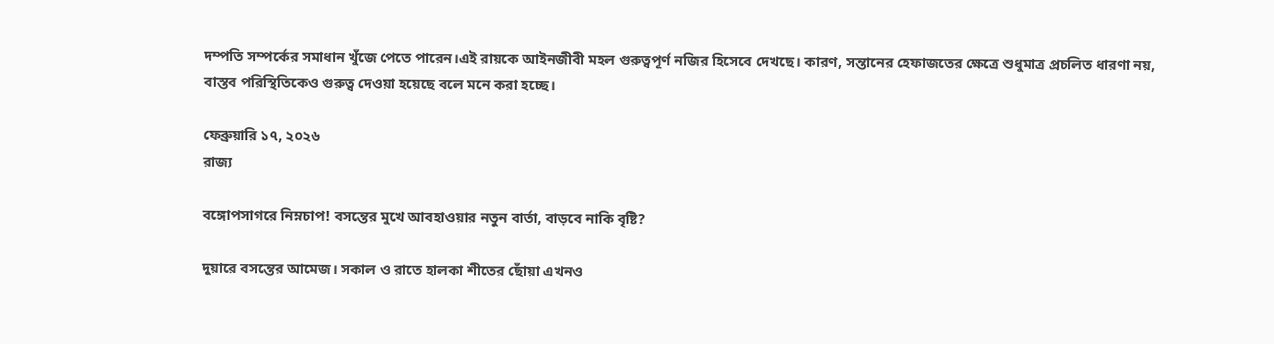দম্পতি সম্পর্কের সমাধান খুঁজে পেতে পারেন।এই রায়কে আইনজীবী মহল গুরুত্বপূর্ণ নজির হিসেবে দেখছে। কারণ, সন্তানের হেফাজতের ক্ষেত্রে শুধুমাত্র প্রচলিত ধারণা নয়, বাস্তব পরিস্থিতিকেও গুরুত্ব দেওয়া হয়েছে বলে মনে করা হচ্ছে।

ফেব্রুয়ারি ১৭, ২০২৬
রাজ্য

বঙ্গোপসাগরে নিম্নচাপ! বসন্তের মুখে আবহাওয়ার নতুন বার্তা, বাড়বে নাকি বৃষ্টি?

দুয়ারে বসন্তের আমেজ। সকাল ও রাতে হালকা শীতের ছোঁয়া এখনও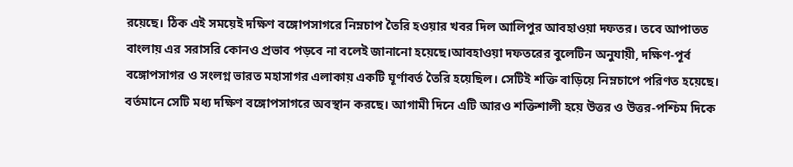রয়েছে। ঠিক এই সময়েই দক্ষিণ বঙ্গোপসাগরে নিম্নচাপ তৈরি হওয়ার খবর দিল আলিপুর আবহাওয়া দফতর। তবে আপাতত বাংলায় এর সরাসরি কোনও প্রভাব পড়বে না বলেই জানানো হয়েছে।আবহাওয়া দফতরের বুলেটিন অনুযায়ী, দক্ষিণ-পূর্ব বঙ্গোপসাগর ও সংলগ্ন ভারত মহাসাগর এলাকায় একটি ঘূর্ণাবর্ত তৈরি হয়েছিল। সেটিই শক্তি বাড়িয়ে নিম্নচাপে পরিণত হয়েছে। বর্তমানে সেটি মধ্য দক্ষিণ বঙ্গোপসাগরে অবস্থান করছে। আগামী দিনে এটি আরও শক্তিশালী হয়ে উত্তর ও উত্তর-পশ্চিম দিকে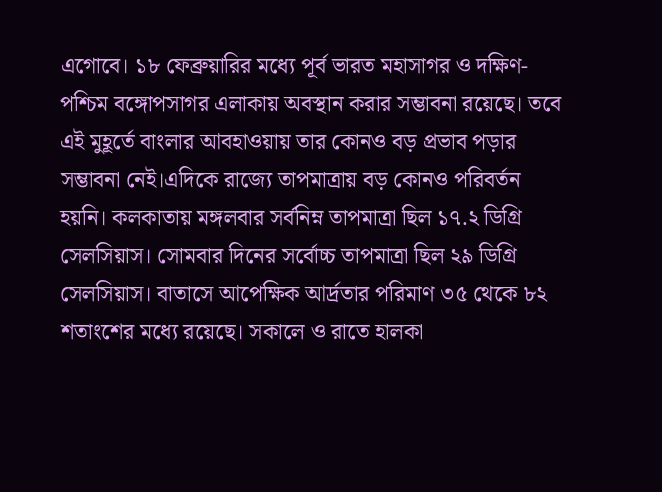এগোবে। ১৮ ফেব্রুয়ারির মধ্যে পূর্ব ভারত মহাসাগর ও দক্ষিণ-পশ্চিম বঙ্গোপসাগর এলাকায় অবস্থান করার সম্ভাবনা রয়েছে। তবে এই মুহূর্তে বাংলার আবহাওয়ায় তার কোনও বড় প্রভাব পড়ার সম্ভাবনা নেই।এদিকে রাজ্যে তাপমাত্রায় বড় কোনও পরিবর্তন হয়নি। কলকাতায় মঙ্গলবার সর্বনিম্ন তাপমাত্রা ছিল ১৭.২ ডিগ্রি সেলসিয়াস। সোমবার দিনের সর্বোচ্চ তাপমাত্রা ছিল ২৯ ডিগ্রি সেলসিয়াস। বাতাসে আপেক্ষিক আর্দ্রতার পরিমাণ ৩৫ থেকে ৮২ শতাংশের মধ্যে রয়েছে। সকালে ও রাতে হালকা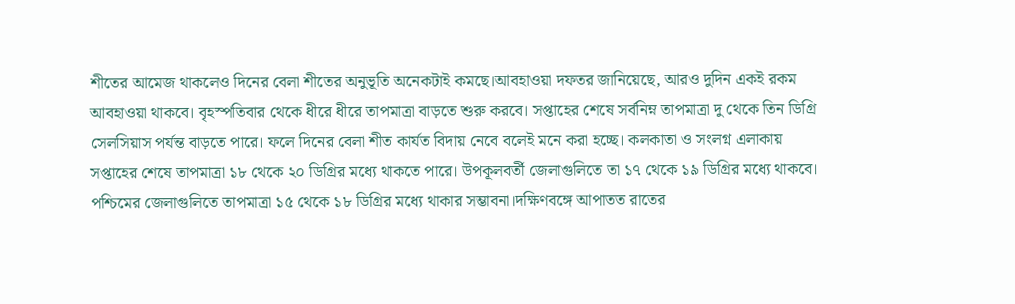শীতের আমেজ থাকলেও দিনের বেলা শীতের অনুভূতি অনেকটাই কমছে।আবহাওয়া দফতর জানিয়েছে, আরও দুদিন একই রকম আবহাওয়া থাকবে। বৃহস্পতিবার থেকে ধীরে ধীরে তাপমাত্রা বাড়তে শুরু করবে। সপ্তাহের শেষে সর্বনিম্ন তাপমাত্রা দু থেকে তিন ডিগ্রি সেলসিয়াস পর্যন্ত বাড়তে পারে। ফলে দিনের বেলা শীত কার্যত বিদায় নেবে বলেই মনে করা হচ্ছে। কলকাতা ও সংলগ্ন এলাকায় সপ্তাহের শেষে তাপমাত্রা ১৮ থেকে ২০ ডিগ্রির মধ্যে থাকতে পারে। উপকূলবর্তী জেলাগুলিতে তা ১৭ থেকে ১৯ ডিগ্রির মধ্যে থাকবে। পশ্চিমের জেলাগুলিতে তাপমাত্রা ১৫ থেকে ১৮ ডিগ্রির মধ্যে থাকার সম্ভাবনা।দক্ষিণবঙ্গে আপাতত রাতের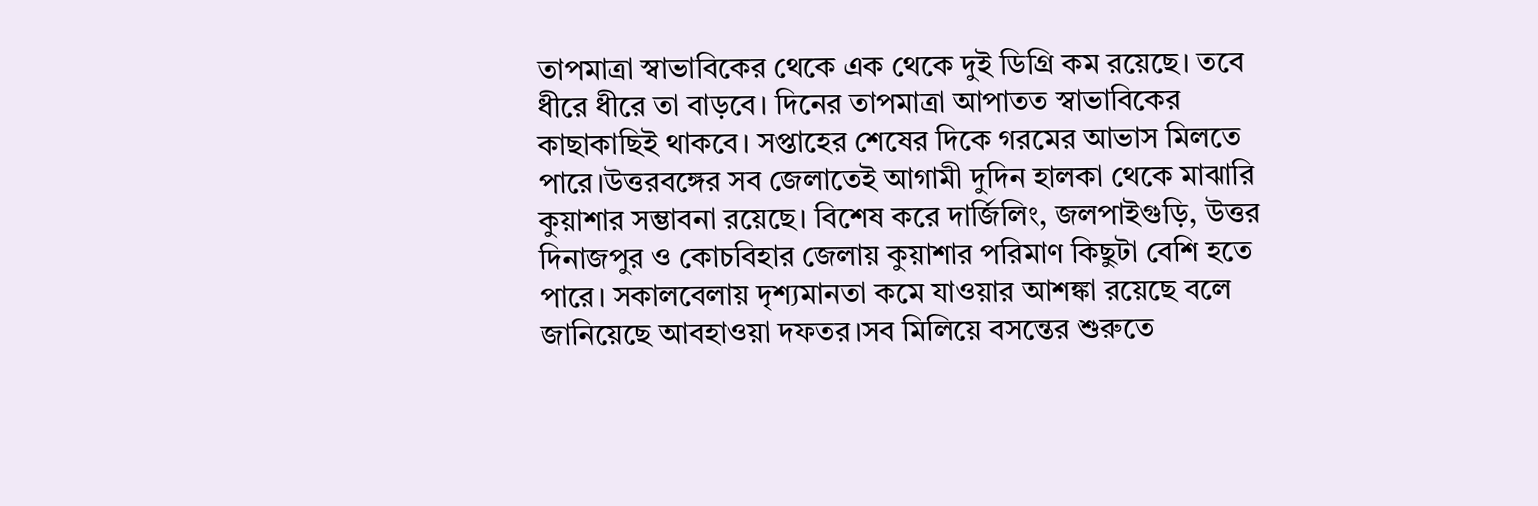তাপমাত্রা স্বাভাবিকের থেকে এক থেকে দুই ডিগ্রি কম রয়েছে। তবে ধীরে ধীরে তা বাড়বে। দিনের তাপমাত্রা আপাতত স্বাভাবিকের কাছাকাছিই থাকবে। সপ্তাহের শেষের দিকে গরমের আভাস মিলতে পারে।উত্তরবঙ্গের সব জেলাতেই আগামী দুদিন হালকা থেকে মাঝারি কুয়াশার সম্ভাবনা রয়েছে। বিশেষ করে দার্জিলিং, জলপাইগুড়ি, উত্তর দিনাজপুর ও কোচবিহার জেলায় কুয়াশার পরিমাণ কিছুটা বেশি হতে পারে। সকালবেলায় দৃশ্যমানতা কমে যাওয়ার আশঙ্কা রয়েছে বলে জানিয়েছে আবহাওয়া দফতর।সব মিলিয়ে বসন্তের শুরুতে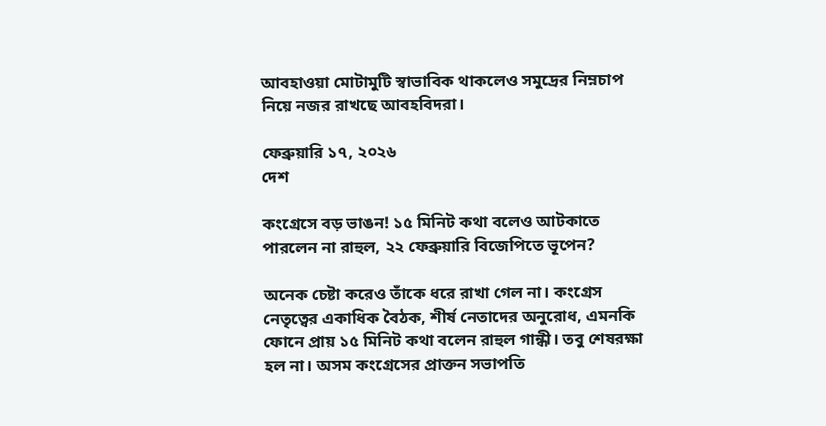আবহাওয়া মোটামুটি স্বাভাবিক থাকলেও সমুদ্রের নিম্নচাপ নিয়ে নজর রাখছে আবহবিদরা।

ফেব্রুয়ারি ১৭, ২০২৬
দেশ

কংগ্রেসে বড় ভাঙন! ১৫ মিনিট কথা বলেও আটকাতে পারলেন না রাহুল, ২২ ফেব্রুয়ারি বিজেপিতে ভূপেন?

অনেক চেষ্টা করেও তাঁকে ধরে রাখা গেল না। কংগ্রেস নেতৃত্বের একাধিক বৈঠক, শীর্ষ নেতাদের অনুরোধ, এমনকি ফোনে প্রায় ১৫ মিনিট কথা বলেন রাহুল গান্ধী। তবু শেষরক্ষা হল না। অসম কংগ্রেসের প্রাক্তন সভাপতি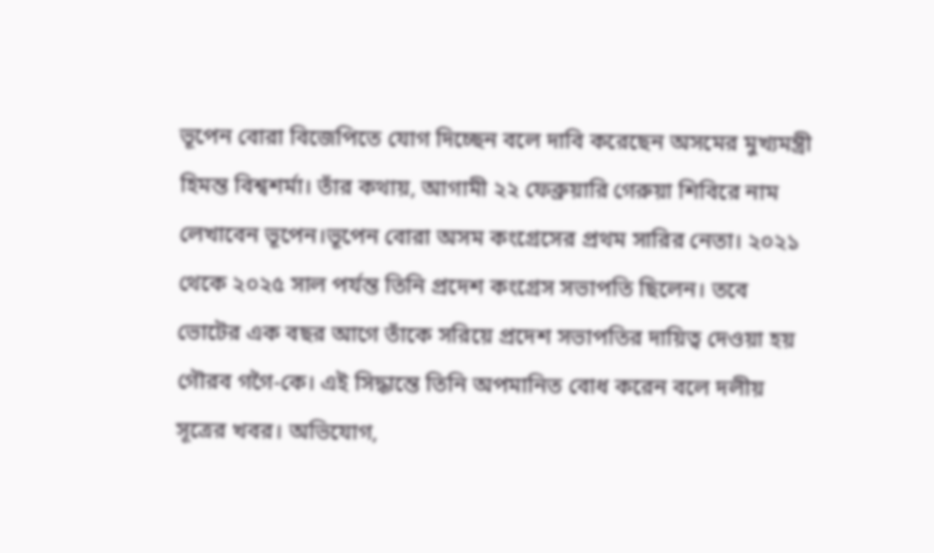ভূপেন বোরা বিজেপিতে যোগ দিচ্ছেন বলে দাবি করেছেন অসমের মুখ্যমন্ত্রী হিমন্ত বিশ্বশর্মা। তাঁর কথায়, আগামী ২২ ফেব্রুয়ারি গেরুয়া শিবিরে নাম লেখাবেন ভূপেন।ভূপেন বোরা অসম কংগ্রেসের প্রথম সারির নেতা। ২০২১ থেকে ২০২৫ সাল পর্যন্ত তিনি প্রদেশ কংগ্রেস সভাপতি ছিলেন। তবে ভোটের এক বছর আগে তাঁকে সরিয়ে প্রদেশ সভাপতির দায়িত্ব দেওয়া হয় গৌরব গগৈ-কে। এই সিদ্ধান্তে তিনি অপমানিত বোধ করেন বলে দলীয় সূত্রের খবর। অভিযোগ,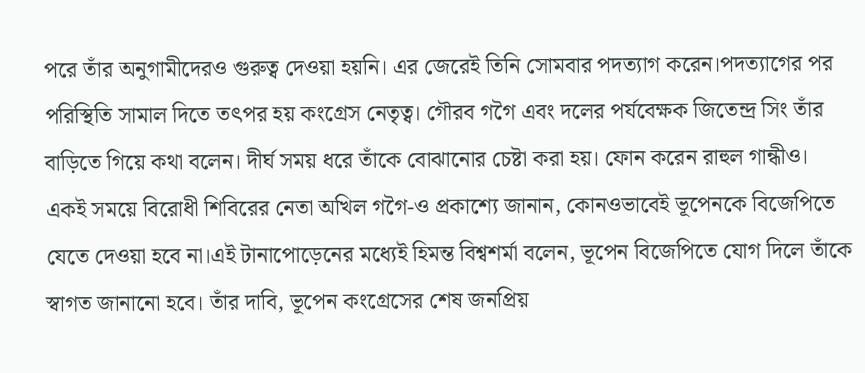পরে তাঁর অনুগামীদেরও গুরুত্ব দেওয়া হয়নি। এর জেরেই তিনি সোমবার পদত্যাগ করেন।পদত্যাগের পর পরিস্থিতি সামাল দিতে তৎপর হয় কংগ্রেস নেতৃত্ব। গৌরব গগৈ এবং দলের পর্যবেক্ষক জিতেন্দ্র সিং তাঁর বাড়িতে গিয়ে কথা বলেন। দীর্ঘ সময় ধরে তাঁকে বোঝানোর চেষ্টা করা হয়। ফোন করেন রাহুল গান্ধীও। একই সময়ে বিরোধী শিবিরের নেতা অখিল গগৈ-ও প্রকাশ্যে জানান, কোনওভাবেই ভূপেনকে বিজেপিতে যেতে দেওয়া হবে না।এই টানাপোড়েনের মধ্যেই হিমন্ত বিশ্বশর্মা বলেন, ভূপেন বিজেপিতে যোগ দিলে তাঁকে স্বাগত জানানো হবে। তাঁর দাবি, ভূপেন কংগ্রেসের শেষ জনপ্রিয়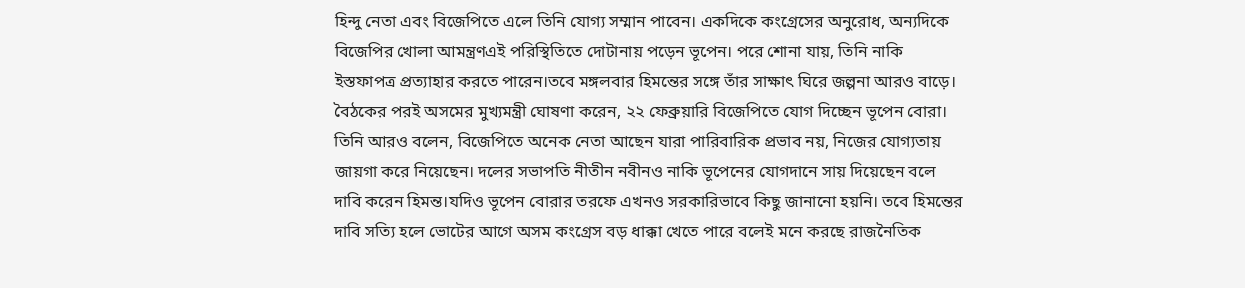হিন্দু নেতা এবং বিজেপিতে এলে তিনি যোগ্য সম্মান পাবেন। একদিকে কংগ্রেসের অনুরোধ, অন্যদিকে বিজেপির খোলা আমন্ত্রণএই পরিস্থিতিতে দোটানায় পড়েন ভূপেন। পরে শোনা যায়, তিনি নাকি ইস্তফাপত্র প্রত্যাহার করতে পারেন।তবে মঙ্গলবার হিমন্তের সঙ্গে তাঁর সাক্ষাৎ ঘিরে জল্পনা আরও বাড়ে। বৈঠকের পরই অসমের মুখ্যমন্ত্রী ঘোষণা করেন, ২২ ফেব্রুয়ারি বিজেপিতে যোগ দিচ্ছেন ভূপেন বোরা। তিনি আরও বলেন, বিজেপিতে অনেক নেতা আছেন যারা পারিবারিক প্রভাব নয়, নিজের যোগ্যতায় জায়গা করে নিয়েছেন। দলের সভাপতি নীতীন নবীনও নাকি ভূপেনের যোগদানে সায় দিয়েছেন বলে দাবি করেন হিমন্ত।যদিও ভূপেন বোরার তরফে এখনও সরকারিভাবে কিছু জানানো হয়নি। তবে হিমন্তের দাবি সত্যি হলে ভোটের আগে অসম কংগ্রেস বড় ধাক্কা খেতে পারে বলেই মনে করছে রাজনৈতিক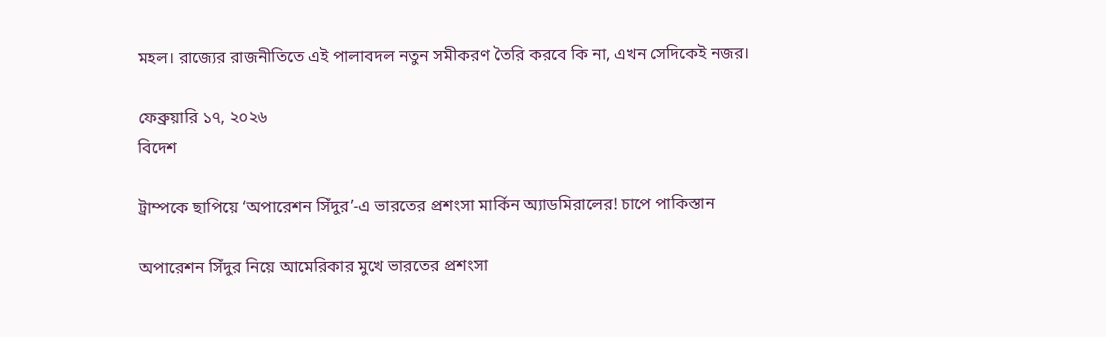মহল। রাজ্যের রাজনীতিতে এই পালাবদল নতুন সমীকরণ তৈরি করবে কি না, এখন সেদিকেই নজর।

ফেব্রুয়ারি ১৭, ২০২৬
বিদেশ

ট্রাম্পকে ছাপিয়ে ‘অপারেশন সিঁদুর’-এ ভারতের প্রশংসা মার্কিন অ্যাডমিরালের! চাপে পাকিস্তান

অপারেশন সিঁদুর নিয়ে আমেরিকার মুখে ভারতের প্রশংসা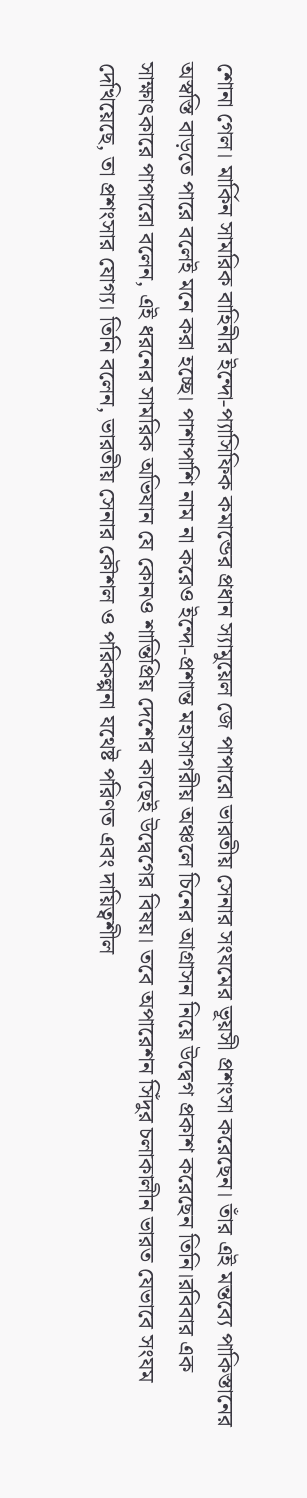শোনা গেল। মার্কিন সামরিক বাহিনীর ইন্দো-প্যাসিফিক কমান্ডের প্রধান স্যামুয়েল জে পাপারো ভারতীয় সেনার সংযমের ভূয়সী প্রশংসা করেছেন। তাঁর এই মন্তব্যে পাকিস্তানের অস্বস্তি বাড়তে পারে বলেই মনে করা হচ্ছে। পাশাপাশি নাম না করেও ইন্দো-প্রশান্ত মহাসাগরীয় অঞ্চলে চিনের আগ্রাসন নিয়ে উদ্বেগ প্রকাশ করেছেন তিনি।রবিবার এক সাক্ষাৎকারে পাপারো বলেন, এই ধরনের সামরিক অভিযান যে কোনও শান্তিপ্রিয় দেশের কাছেই উদ্বেগের বিষয়। তবে অপারেশন সিঁদুর চলাকালীন ভারত যেভাবে সংযম দেখিয়েছে, তা প্রশংসার যোগ্য। তিনি বলেন, ভারতীয় সেনার কৌশল ও পরিকল্পনা যথেষ্ট পরিণত এবং দায়িত্বশীল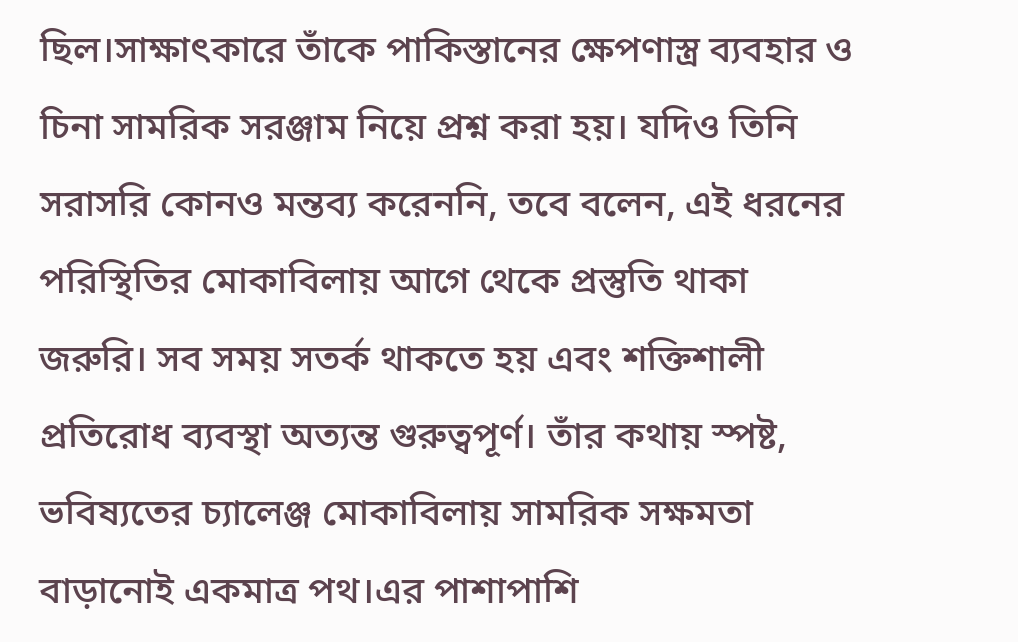ছিল।সাক্ষাৎকারে তাঁকে পাকিস্তানের ক্ষেপণাস্ত্র ব্যবহার ও চিনা সামরিক সরঞ্জাম নিয়ে প্রশ্ন করা হয়। যদিও তিনি সরাসরি কোনও মন্তব্য করেননি, তবে বলেন, এই ধরনের পরিস্থিতির মোকাবিলায় আগে থেকে প্রস্তুতি থাকা জরুরি। সব সময় সতর্ক থাকতে হয় এবং শক্তিশালী প্রতিরোধ ব্যবস্থা অত্যন্ত গুরুত্বপূর্ণ। তাঁর কথায় স্পষ্ট, ভবিষ্যতের চ্যালেঞ্জ মোকাবিলায় সামরিক সক্ষমতা বাড়ানোই একমাত্র পথ।এর পাশাপাশি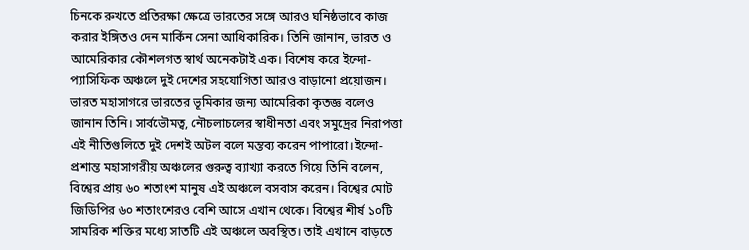চিনকে রুখতে প্রতিরক্ষা ক্ষেত্রে ভারতের সঙ্গে আরও ঘনিষ্ঠভাবে কাজ করার ইঙ্গিতও দেন মার্কিন সেনা আধিকারিক। তিনি জানান, ভারত ও আমেরিকার কৌশলগত স্বার্থ অনেকটাই এক। বিশেষ করে ইন্দো-প্যাসিফিক অঞ্চলে দুই দেশের সহযোগিতা আরও বাড়ানো প্রয়োজন। ভারত মহাসাগরে ভারতের ভূমিকার জন্য আমেরিকা কৃতজ্ঞ বলেও জানান তিনি। সার্বভৌমত্ব, নৌচলাচলের স্বাধীনতা এবং সমুদ্রের নিরাপত্তা এই নীতিগুলিতে দুই দেশই অটল বলে মন্তব্য করেন পাপারো।ইন্দো-প্রশান্ত মহাসাগরীয় অঞ্চলের গুরুত্ব ব্যাখ্যা করতে গিয়ে তিনি বলেন, বিশ্বের প্রায় ৬০ শতাংশ মানুষ এই অঞ্চলে বসবাস করেন। বিশ্বের মোট জিডিপির ৬০ শতাংশেরও বেশি আসে এখান থেকে। বিশ্বের শীর্ষ ১০টি সামরিক শক্তির মধ্যে সাতটি এই অঞ্চলে অবস্থিত। তাই এখানে বাড়তে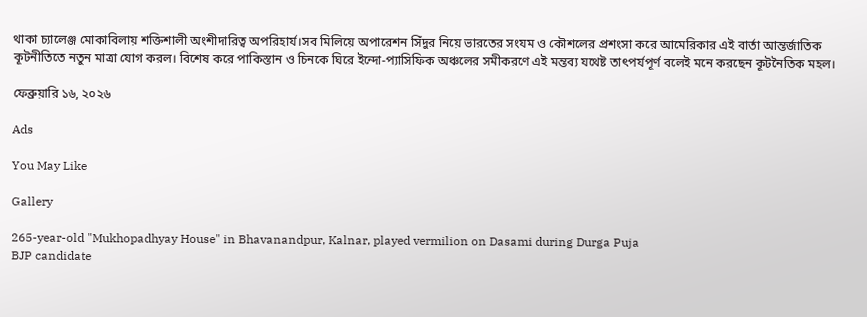থাকা চ্যালেঞ্জ মোকাবিলায় শক্তিশালী অংশীদারিত্ব অপরিহার্য।সব মিলিয়ে অপারেশন সিঁদুর নিয়ে ভারতের সংযম ও কৌশলের প্রশংসা করে আমেরিকার এই বার্তা আন্তর্জাতিক কূটনীতিতে নতুন মাত্রা যোগ করল। বিশেষ করে পাকিস্তান ও চিনকে ঘিরে ইন্দো-প্যাসিফিক অঞ্চলের সমীকরণে এই মন্তব্য যথেষ্ট তাৎপর্যপূর্ণ বলেই মনে করছেন কূটনৈতিক মহল।

ফেব্রুয়ারি ১৬, ২০২৬

Ads

You May Like

Gallery

265-year-old "Mukhopadhyay House" in Bhavanandpur, Kalnar, played vermilion on Dasami during Durga Puja
BJP candidate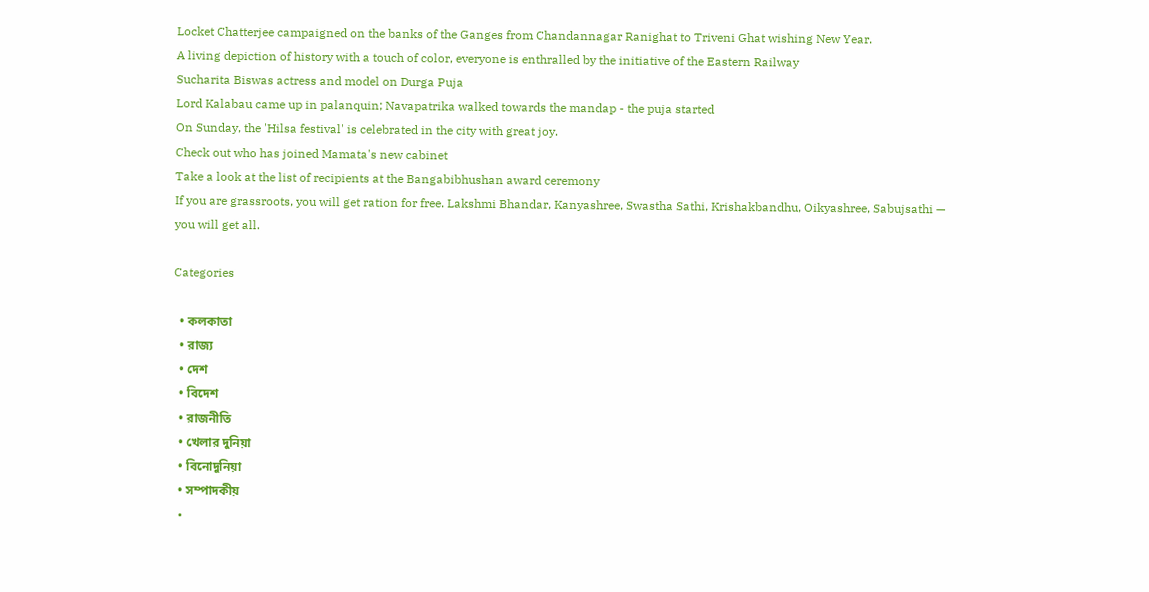Locket Chatterjee campaigned on the banks of the Ganges from Chandannagar Ranighat to Triveni Ghat wishing New Year.
A living depiction of history with a touch of color, everyone is enthralled by the initiative of the Eastern Railway
Sucharita Biswas actress and model on Durga Puja
Lord Kalabau came up in palanquin; Navapatrika walked towards the mandap - the puja started
On Sunday, the 'Hilsa festival' is celebrated in the city with great joy.
Check out who has joined Mamata's new cabinet
Take a look at the list of recipients at the Bangabibhushan award ceremony
If you are grassroots, you will get ration for free. Lakshmi Bhandar, Kanyashree, Swastha Sathi, Krishakbandhu, Oikyashree, Sabujsathi — you will get all.

Categories

  • কলকাতা
  • রাজ্য
  • দেশ
  • বিদেশ
  • রাজনীতি
  • খেলার দুনিয়া
  • বিনোদুনিয়া
  • সম্পাদকীয়
  •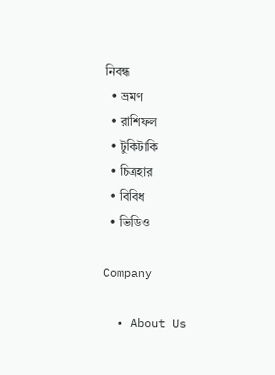নিবন্ধ
  • ভ্রমণ
  • রাশিফল
  • টুকিটাকি
  • চিত্রহার
  • বিবিধ
  • ভিডিও

Company

  • About Us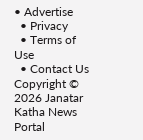• Advertise
  • Privacy
  • Terms of Use
  • Contact Us
Copyright © 2026 Janatar Katha News Portal